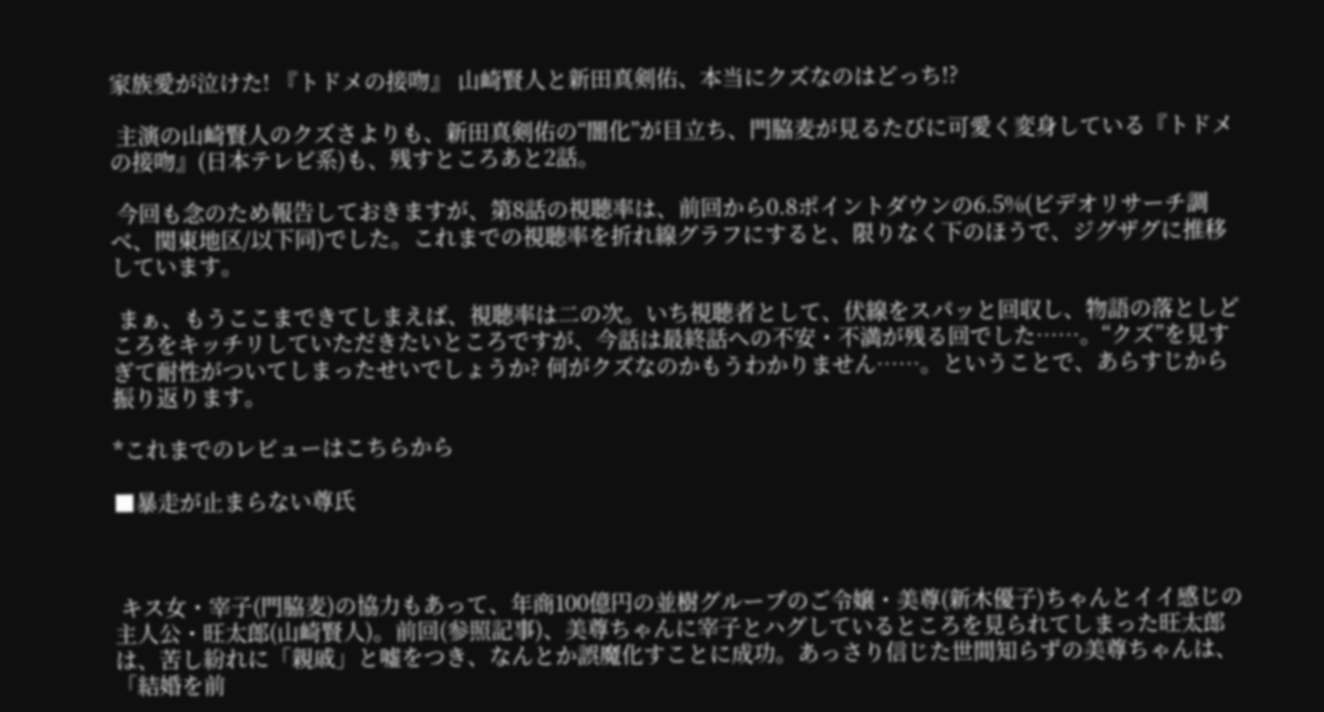家族愛が泣けた! 『トドメの接吻』 山崎賢人と新田真剣佑、本当にクズなのはどっち!?

 主演の山崎賢人のクズさよりも、新田真剣佑の“闇化”が目立ち、門脇麦が見るたびに可愛く変身している『トドメの接吻』(日本テレビ系)も、残すところあと2話。

 今回も念のため報告しておきますが、第8話の視聴率は、前回から0.8ポイントダウンの6.5%(ビデオリサーチ調べ、関東地区/以下同)でした。これまでの視聴率を折れ線グラフにすると、限りなく下のほうで、ジグザグに推移しています。

 まぁ、もうここまできてしまえば、視聴率は二の次。いち視聴者として、伏線をスパッと回収し、物語の落としどころをキッチリしていただきたいところですが、今話は最終話への不安・不満が残る回でした……。“クズ”を見すぎて耐性がついてしまったせいでしょうか? 何がクズなのかもうわかりません……。ということで、あらすじから振り返ります。

*これまでのレビューはこちらから

■暴走が止まらない尊氏



 キス女・宰子(門脇麦)の協力もあって、年商100億円の並樹グループのご令嬢・美尊(新木優子)ちゃんとイイ感じの主人公・旺太郎(山崎賢人)。前回(参照記事)、美尊ちゃんに宰子とハグしているところを見られてしまった旺太郎は、苦し紛れに「親戚」と嘘をつき、なんとか誤魔化すことに成功。あっさり信じた世間知らずの美尊ちゃんは、「結婚を前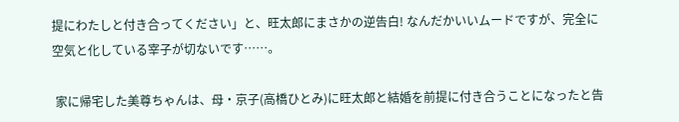提にわたしと付き合ってください」と、旺太郎にまさかの逆告白! なんだかいいムードですが、完全に空気と化している宰子が切ないです……。

 家に帰宅した美尊ちゃんは、母・京子(高橋ひとみ)に旺太郎と結婚を前提に付き合うことになったと告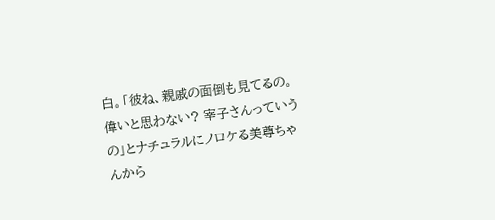白。「彼ね、親戚の面倒も見てるの。偉いと思わない? 宰子さんっていうの」とナチュラルにノロケる美尊ちゃんから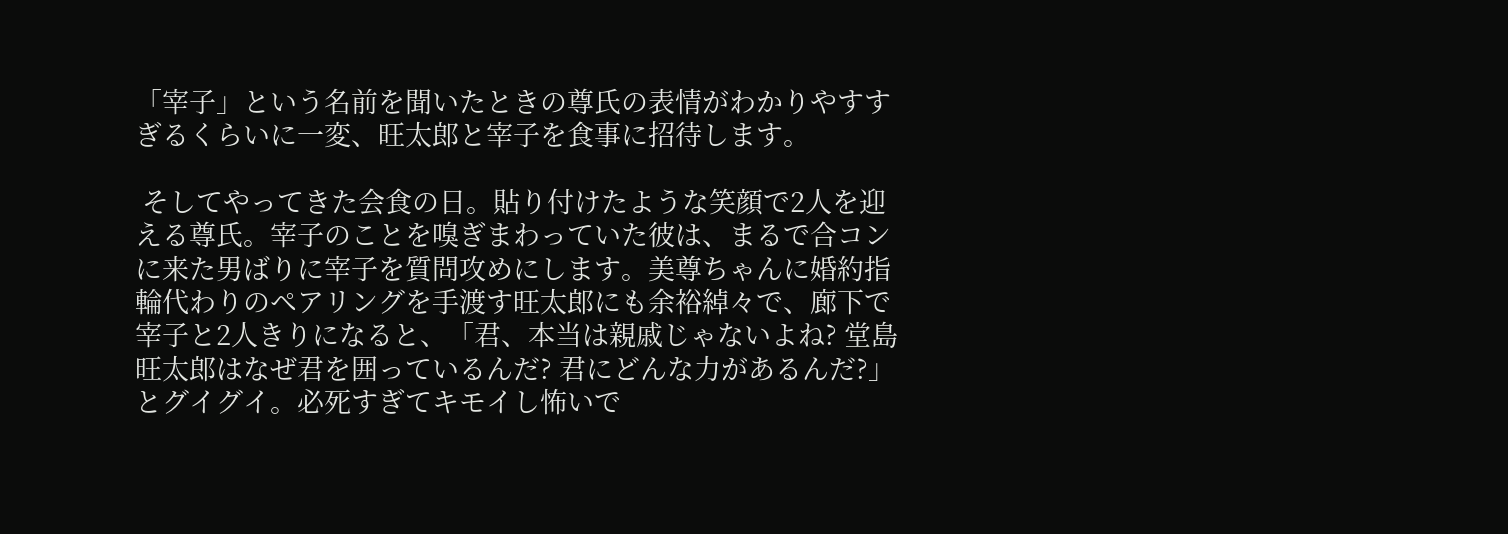「宰子」という名前を聞いたときの尊氏の表情がわかりやすすぎるくらいに一変、旺太郎と宰子を食事に招待します。

 そしてやってきた会食の日。貼り付けたような笑顔で2人を迎える尊氏。宰子のことを嗅ぎまわっていた彼は、まるで合コンに来た男ばりに宰子を質問攻めにします。美尊ちゃんに婚約指輪代わりのペアリングを手渡す旺太郎にも余裕綽々で、廊下で宰子と2人きりになると、「君、本当は親戚じゃないよね? 堂島旺太郎はなぜ君を囲っているんだ? 君にどんな力があるんだ?」とグイグイ。必死すぎてキモイし怖いで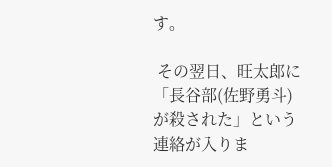す。

 その翌日、旺太郎に「長谷部(佐野勇斗)が殺された」という連絡が入りま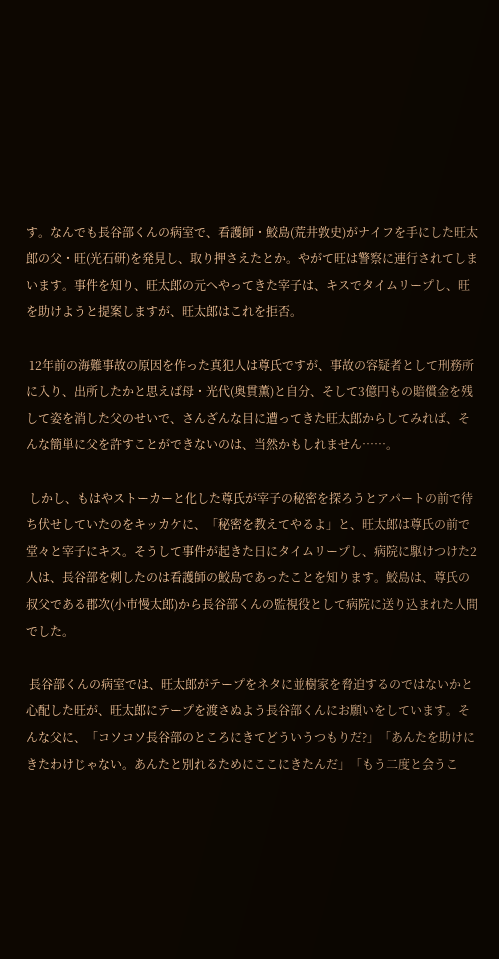す。なんでも長谷部くんの病室で、看護師・鮫島(荒井敦史)がナイフを手にした旺太郎の父・旺(光石研)を発見し、取り押さえたとか。やがて旺は警察に連行されてしまいます。事件を知り、旺太郎の元へやってきた宰子は、キスでタイムリープし、旺を助けようと提案しますが、旺太郎はこれを拒否。

 12年前の海難事故の原因を作った真犯人は尊氏ですが、事故の容疑者として刑務所に入り、出所したかと思えば母・光代(奥貫薫)と自分、そして3億円もの賠償金を残して姿を消した父のせいで、さんざんな目に遭ってきた旺太郎からしてみれば、そんな簡単に父を許すことができないのは、当然かもしれません……。

 しかし、もはやストーカーと化した尊氏が宰子の秘密を探ろうとアパートの前で待ち伏せしていたのをキッカケに、「秘密を教えてやるよ」と、旺太郎は尊氏の前で堂々と宰子にキス。そうして事件が起きた日にタイムリープし、病院に駆けつけた2人は、長谷部を刺したのは看護師の鮫島であったことを知ります。鮫島は、尊氏の叔父である郡次(小市慢太郎)から長谷部くんの監視役として病院に送り込まれた人間でした。

 長谷部くんの病室では、旺太郎がテープをネタに並樹家を脅迫するのではないかと心配した旺が、旺太郎にテープを渡さぬよう長谷部くんにお願いをしています。そんな父に、「コソコソ長谷部のところにきてどういうつもりだ?」「あんたを助けにきたわけじゃない。あんたと別れるためにここにきたんだ」「もう二度と会うこ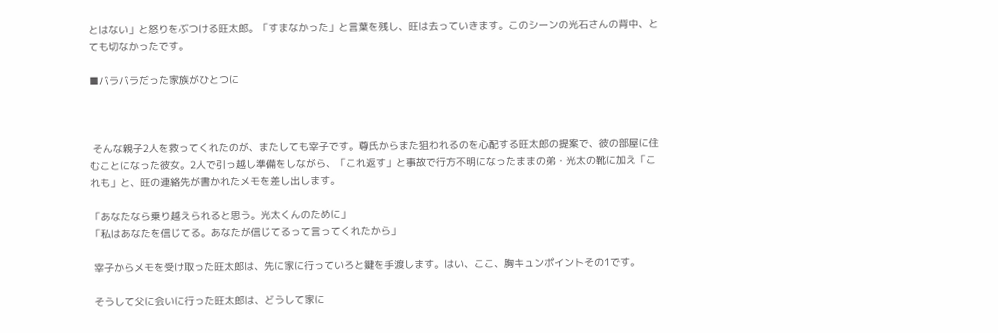とはない」と怒りをぶつける旺太郎。「すまなかった」と言葉を残し、旺は去っていきます。このシーンの光石さんの背中、とても切なかったです。

■バラバラだった家族がひとつに



 そんな親子2人を救ってくれたのが、またしても宰子です。尊氏からまた狙われるのを心配する旺太郎の提案で、彼の部屋に住むことになった彼女。2人で引っ越し準備をしながら、「これ返す」と事故で行方不明になったままの弟・光太の靴に加え「これも」と、旺の連絡先が書かれたメモを差し出します。

「あなたなら乗り越えられると思う。光太くんのために」
「私はあなたを信じてる。あなたが信じてるって言ってくれたから」

 宰子からメモを受け取った旺太郎は、先に家に行っていろと鍵を手渡します。はい、ここ、胸キュンポイントその1です。

 そうして父に会いに行った旺太郎は、どうして家に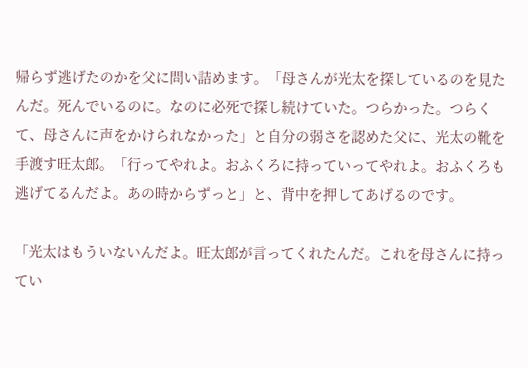帰らず逃げたのかを父に問い詰めます。「母さんが光太を探しているのを見たんだ。死んでいるのに。なのに必死で探し続けていた。つらかった。つらくて、母さんに声をかけられなかった」と自分の弱さを認めた父に、光太の靴を手渡す旺太郎。「行ってやれよ。おふくろに持っていってやれよ。おふくろも逃げてるんだよ。あの時からずっと」と、背中を押してあげるのです。

「光太はもういないんだよ。旺太郎が言ってくれたんだ。これを母さんに持ってい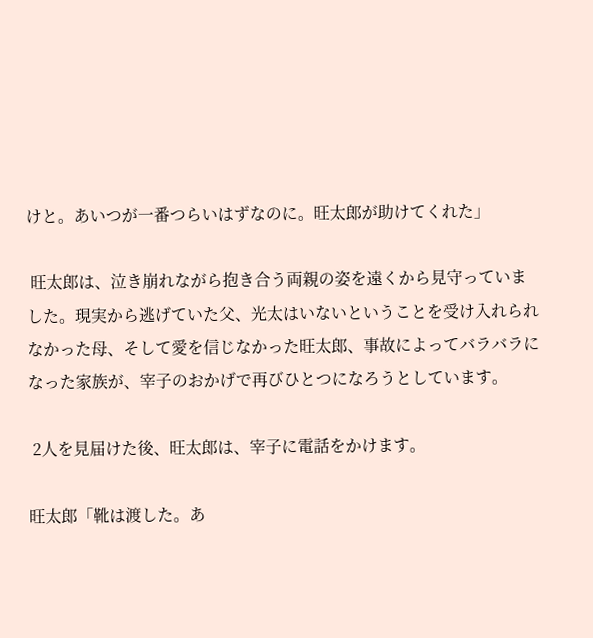けと。あいつが一番つらいはずなのに。旺太郎が助けてくれた」

 旺太郎は、泣き崩れながら抱き合う両親の姿を遠くから見守っていました。現実から逃げていた父、光太はいないということを受け入れられなかった母、そして愛を信じなかった旺太郎、事故によってバラバラになった家族が、宰子のおかげで再びひとつになろうとしています。

 2人を見届けた後、旺太郎は、宰子に電話をかけます。

旺太郎「靴は渡した。あ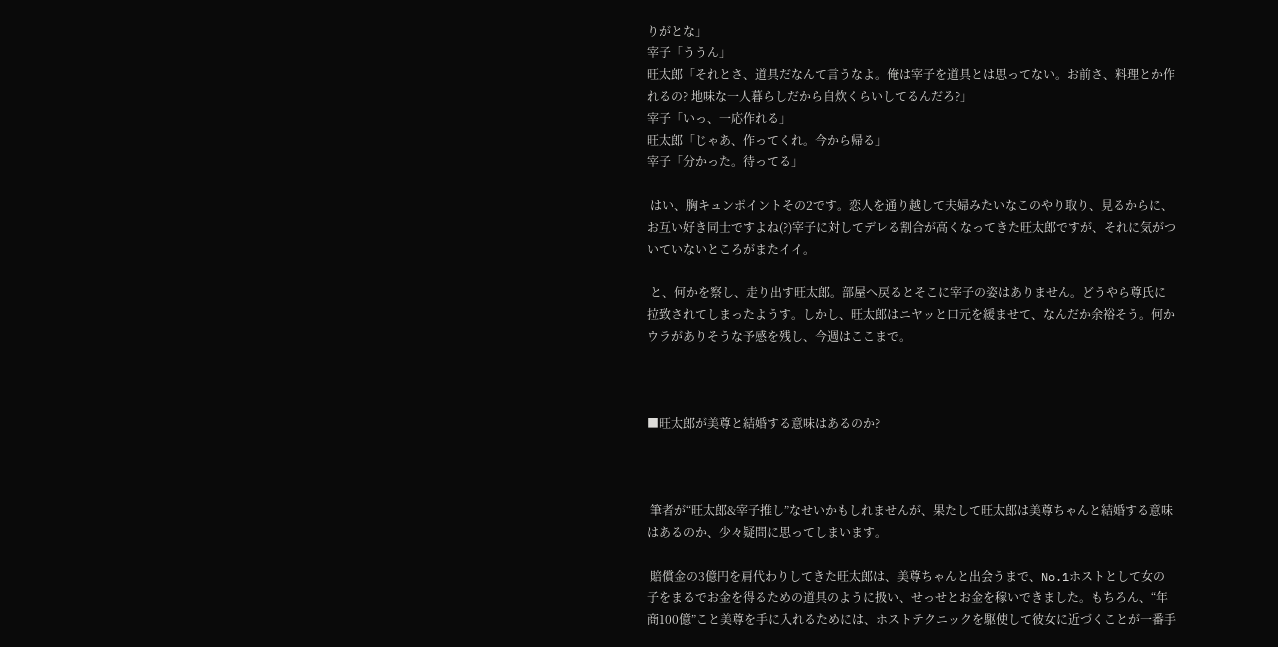りがとな」
宰子「ううん」
旺太郎「それとさ、道具だなんて言うなよ。俺は宰子を道具とは思ってない。お前さ、料理とか作れるの? 地味な一人暮らしだから自炊くらいしてるんだろ?」
宰子「いっ、一応作れる」
旺太郎「じゃあ、作ってくれ。今から帰る」
宰子「分かった。待ってる」

 はい、胸キュンポイントその2です。恋人を通り越して夫婦みたいなこのやり取り、見るからに、お互い好き同士ですよね(?)宰子に対してデレる割合が高くなってきた旺太郎ですが、それに気がついていないところがまたイイ。

 と、何かを察し、走り出す旺太郎。部屋へ戻るとそこに宰子の姿はありません。どうやら尊氏に拉致されてしまったようす。しかし、旺太郎はニヤッと口元を緩ませて、なんだか余裕そう。何かウラがありそうな予感を残し、今週はここまで。



■旺太郎が美尊と結婚する意味はあるのか?



 筆者が“旺太郎&宰子推し”なせいかもしれませんが、果たして旺太郎は美尊ちゃんと結婚する意味はあるのか、少々疑問に思ってしまいます。

 賠償金の3億円を肩代わりしてきた旺太郎は、美尊ちゃんと出会うまで、No.1ホストとして女の子をまるでお金を得るための道具のように扱い、せっせとお金を稼いできました。もちろん、“年商100億”こと美尊を手に入れるためには、ホストテクニックを駆使して彼女に近づくことが一番手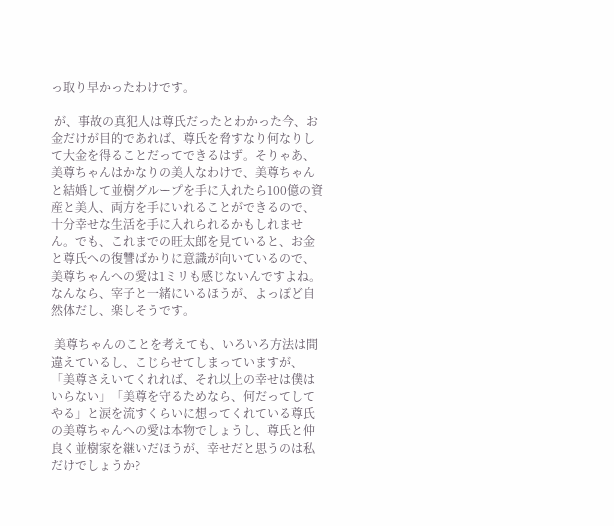っ取り早かったわけです。

 が、事故の真犯人は尊氏だったとわかった今、お金だけが目的であれば、尊氏を脅すなり何なりして大金を得ることだってできるはず。そりゃあ、美尊ちゃんはかなりの美人なわけで、美尊ちゃんと結婚して並樹グループを手に入れたら100億の資産と美人、両方を手にいれることができるので、十分幸せな生活を手に入れられるかもしれません。でも、これまでの旺太郎を見ていると、お金と尊氏への復讐ばかりに意識が向いているので、美尊ちゃんへの愛は1ミリも感じないんですよね。なんなら、宰子と一緒にいるほうが、よっぽど自然体だし、楽しそうです。

 美尊ちゃんのことを考えても、いろいろ方法は間違えているし、こじらせてしまっていますが、「美尊さえいてくれれば、それ以上の幸せは僕はいらない」「美尊を守るためなら、何だってしてやる」と涙を流すくらいに想ってくれている尊氏の美尊ちゃんへの愛は本物でしょうし、尊氏と仲良く並樹家を継いだほうが、幸せだと思うのは私だけでしょうか?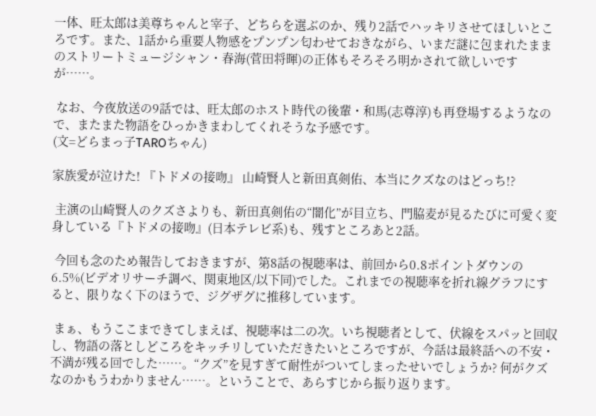一体、旺太郎は美尊ちゃんと宰子、どちらを選ぶのか、残り2話でハッキリさせてほしいところです。また、1話から重要人物感をプンプン匂わせておきながら、いまだ謎に包まれたままのストリートミュージシャン・春海(菅田将暉)の正体もそろそろ明かされて欲しいですが……。

 なお、今夜放送の9話では、旺太郎のホスト時代の後輩・和馬(志尊淳)も再登場するようなので、またまた物語をひっかきまわしてくれそうな予感です。
(文=どらまっ子TAROちゃん)

家族愛が泣けた! 『トドメの接吻』 山崎賢人と新田真剣佑、本当にクズなのはどっち!?

 主演の山崎賢人のクズさよりも、新田真剣佑の“闇化”が目立ち、門脇麦が見るたびに可愛く変身している『トドメの接吻』(日本テレビ系)も、残すところあと2話。

 今回も念のため報告しておきますが、第8話の視聴率は、前回から0.8ポイントダウンの6.5%(ビデオリサーチ調べ、関東地区/以下同)でした。これまでの視聴率を折れ線グラフにすると、限りなく下のほうで、ジグザグに推移しています。

 まぁ、もうここまできてしまえば、視聴率は二の次。いち視聴者として、伏線をスパッと回収し、物語の落としどころをキッチリしていただきたいところですが、今話は最終話への不安・不満が残る回でした……。“クズ”を見すぎて耐性がついてしまったせいでしょうか? 何がクズなのかもうわかりません……。ということで、あらすじから振り返ります。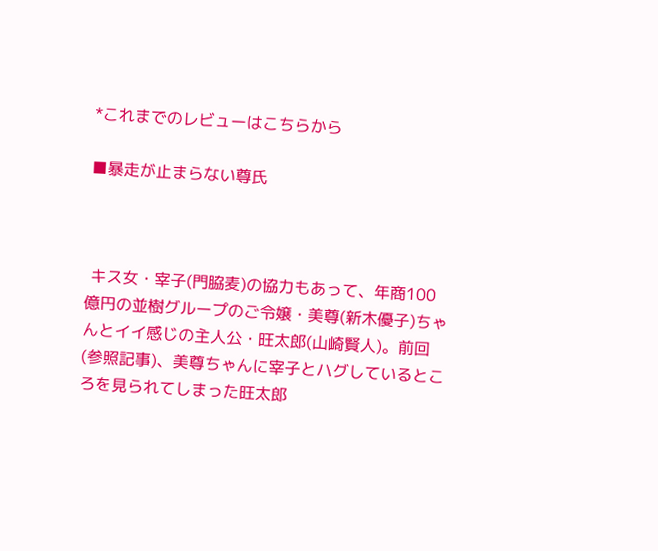*これまでのレビューはこちらから

■暴走が止まらない尊氏



 キス女・宰子(門脇麦)の協力もあって、年商100億円の並樹グループのご令嬢・美尊(新木優子)ちゃんとイイ感じの主人公・旺太郎(山崎賢人)。前回(参照記事)、美尊ちゃんに宰子とハグしているところを見られてしまった旺太郎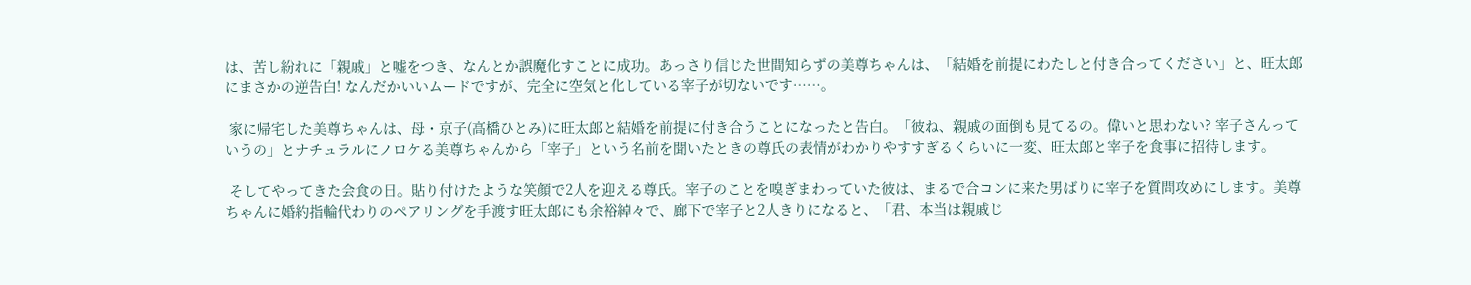は、苦し紛れに「親戚」と嘘をつき、なんとか誤魔化すことに成功。あっさり信じた世間知らずの美尊ちゃんは、「結婚を前提にわたしと付き合ってください」と、旺太郎にまさかの逆告白! なんだかいいムードですが、完全に空気と化している宰子が切ないです……。

 家に帰宅した美尊ちゃんは、母・京子(高橋ひとみ)に旺太郎と結婚を前提に付き合うことになったと告白。「彼ね、親戚の面倒も見てるの。偉いと思わない? 宰子さんっていうの」とナチュラルにノロケる美尊ちゃんから「宰子」という名前を聞いたときの尊氏の表情がわかりやすすぎるくらいに一変、旺太郎と宰子を食事に招待します。

 そしてやってきた会食の日。貼り付けたような笑顔で2人を迎える尊氏。宰子のことを嗅ぎまわっていた彼は、まるで合コンに来た男ばりに宰子を質問攻めにします。美尊ちゃんに婚約指輪代わりのペアリングを手渡す旺太郎にも余裕綽々で、廊下で宰子と2人きりになると、「君、本当は親戚じ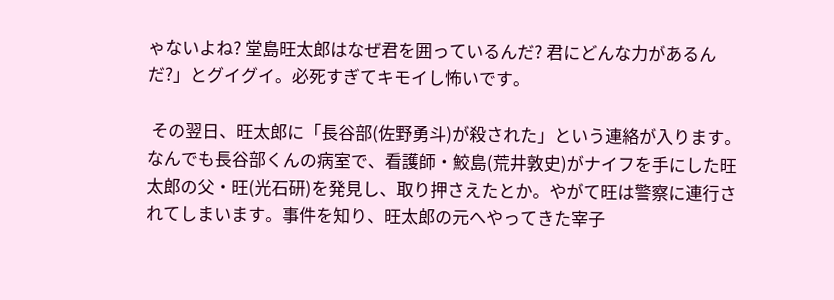ゃないよね? 堂島旺太郎はなぜ君を囲っているんだ? 君にどんな力があるんだ?」とグイグイ。必死すぎてキモイし怖いです。

 その翌日、旺太郎に「長谷部(佐野勇斗)が殺された」という連絡が入ります。なんでも長谷部くんの病室で、看護師・鮫島(荒井敦史)がナイフを手にした旺太郎の父・旺(光石研)を発見し、取り押さえたとか。やがて旺は警察に連行されてしまいます。事件を知り、旺太郎の元へやってきた宰子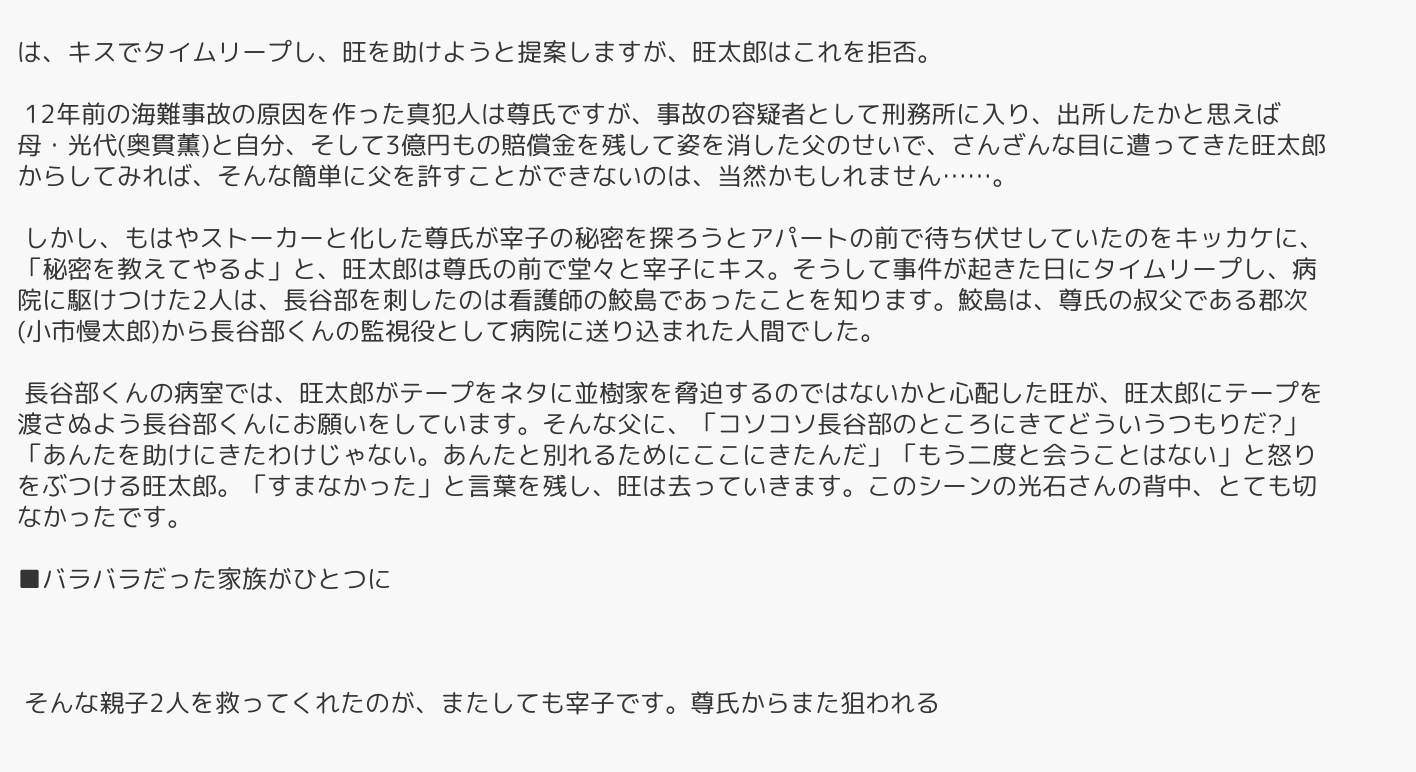は、キスでタイムリープし、旺を助けようと提案しますが、旺太郎はこれを拒否。

 12年前の海難事故の原因を作った真犯人は尊氏ですが、事故の容疑者として刑務所に入り、出所したかと思えば母・光代(奥貫薫)と自分、そして3億円もの賠償金を残して姿を消した父のせいで、さんざんな目に遭ってきた旺太郎からしてみれば、そんな簡単に父を許すことができないのは、当然かもしれません……。

 しかし、もはやストーカーと化した尊氏が宰子の秘密を探ろうとアパートの前で待ち伏せしていたのをキッカケに、「秘密を教えてやるよ」と、旺太郎は尊氏の前で堂々と宰子にキス。そうして事件が起きた日にタイムリープし、病院に駆けつけた2人は、長谷部を刺したのは看護師の鮫島であったことを知ります。鮫島は、尊氏の叔父である郡次(小市慢太郎)から長谷部くんの監視役として病院に送り込まれた人間でした。

 長谷部くんの病室では、旺太郎がテープをネタに並樹家を脅迫するのではないかと心配した旺が、旺太郎にテープを渡さぬよう長谷部くんにお願いをしています。そんな父に、「コソコソ長谷部のところにきてどういうつもりだ?」「あんたを助けにきたわけじゃない。あんたと別れるためにここにきたんだ」「もう二度と会うことはない」と怒りをぶつける旺太郎。「すまなかった」と言葉を残し、旺は去っていきます。このシーンの光石さんの背中、とても切なかったです。

■バラバラだった家族がひとつに



 そんな親子2人を救ってくれたのが、またしても宰子です。尊氏からまた狙われる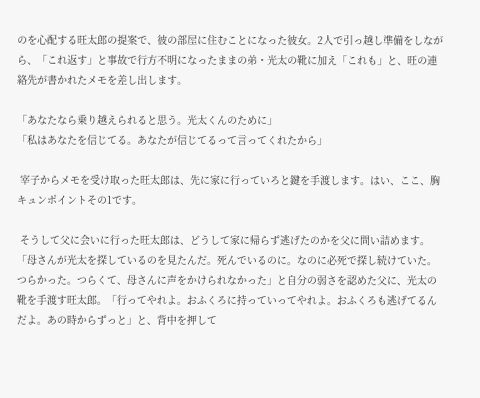のを心配する旺太郎の提案で、彼の部屋に住むことになった彼女。2人で引っ越し準備をしながら、「これ返す」と事故で行方不明になったままの弟・光太の靴に加え「これも」と、旺の連絡先が書かれたメモを差し出します。

「あなたなら乗り越えられると思う。光太くんのために」
「私はあなたを信じてる。あなたが信じてるって言ってくれたから」

 宰子からメモを受け取った旺太郎は、先に家に行っていろと鍵を手渡します。はい、ここ、胸キュンポイントその1です。

 そうして父に会いに行った旺太郎は、どうして家に帰らず逃げたのかを父に問い詰めます。「母さんが光太を探しているのを見たんだ。死んでいるのに。なのに必死で探し続けていた。つらかった。つらくて、母さんに声をかけられなかった」と自分の弱さを認めた父に、光太の靴を手渡す旺太郎。「行ってやれよ。おふくろに持っていってやれよ。おふくろも逃げてるんだよ。あの時からずっと」と、背中を押して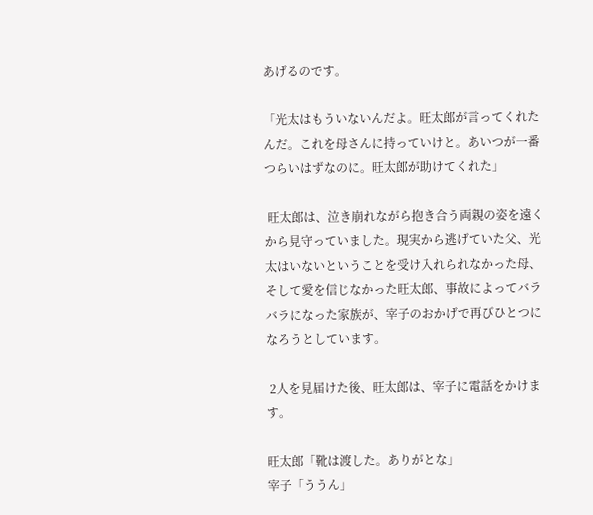あげるのです。

「光太はもういないんだよ。旺太郎が言ってくれたんだ。これを母さんに持っていけと。あいつが一番つらいはずなのに。旺太郎が助けてくれた」

 旺太郎は、泣き崩れながら抱き合う両親の姿を遠くから見守っていました。現実から逃げていた父、光太はいないということを受け入れられなかった母、そして愛を信じなかった旺太郎、事故によってバラバラになった家族が、宰子のおかげで再びひとつになろうとしています。

 2人を見届けた後、旺太郎は、宰子に電話をかけます。

旺太郎「靴は渡した。ありがとな」
宰子「ううん」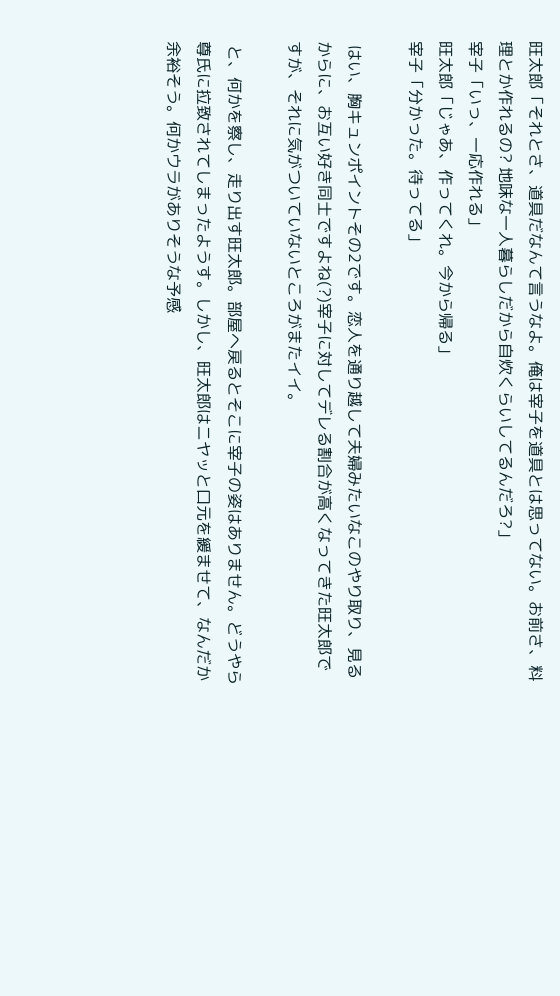旺太郎「それとさ、道具だなんて言うなよ。俺は宰子を道具とは思ってない。お前さ、料理とか作れるの? 地味な一人暮らしだから自炊くらいしてるんだろ?」
宰子「いっ、一応作れる」
旺太郎「じゃあ、作ってくれ。今から帰る」
宰子「分かった。待ってる」

 はい、胸キュンポイントその2です。恋人を通り越して夫婦みたいなこのやり取り、見るからに、お互い好き同士ですよね(?)宰子に対してデレる割合が高くなってきた旺太郎ですが、それに気がついていないところがまたイイ。

 と、何かを察し、走り出す旺太郎。部屋へ戻るとそこに宰子の姿はありません。どうやら尊氏に拉致されてしまったようす。しかし、旺太郎はニヤッと口元を緩ませて、なんだか余裕そう。何かウラがありそうな予感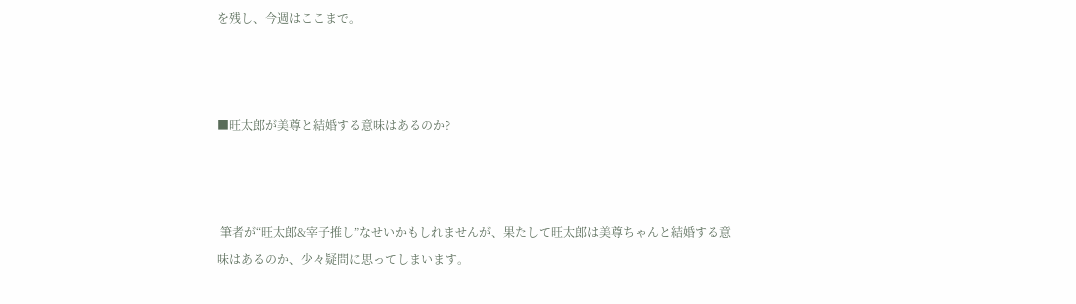を残し、今週はここまで。



■旺太郎が美尊と結婚する意味はあるのか?



 筆者が“旺太郎&宰子推し”なせいかもしれませんが、果たして旺太郎は美尊ちゃんと結婚する意味はあるのか、少々疑問に思ってしまいます。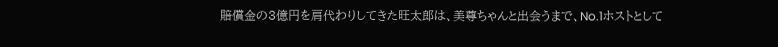賠償金の3億円を肩代わりしてきた旺太郎は、美尊ちゃんと出会うまで、No.1ホストとして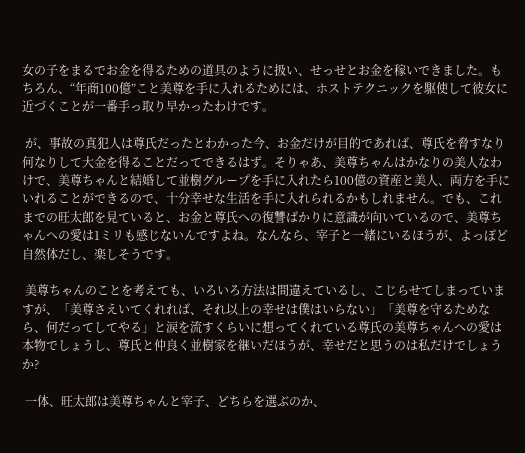女の子をまるでお金を得るための道具のように扱い、せっせとお金を稼いできました。もちろん、“年商100億”こと美尊を手に入れるためには、ホストテクニックを駆使して彼女に近づくことが一番手っ取り早かったわけです。

 が、事故の真犯人は尊氏だったとわかった今、お金だけが目的であれば、尊氏を脅すなり何なりして大金を得ることだってできるはず。そりゃあ、美尊ちゃんはかなりの美人なわけで、美尊ちゃんと結婚して並樹グループを手に入れたら100億の資産と美人、両方を手にいれることができるので、十分幸せな生活を手に入れられるかもしれません。でも、これまでの旺太郎を見ていると、お金と尊氏への復讐ばかりに意識が向いているので、美尊ちゃんへの愛は1ミリも感じないんですよね。なんなら、宰子と一緒にいるほうが、よっぽど自然体だし、楽しそうです。

 美尊ちゃんのことを考えても、いろいろ方法は間違えているし、こじらせてしまっていますが、「美尊さえいてくれれば、それ以上の幸せは僕はいらない」「美尊を守るためなら、何だってしてやる」と涙を流すくらいに想ってくれている尊氏の美尊ちゃんへの愛は本物でしょうし、尊氏と仲良く並樹家を継いだほうが、幸せだと思うのは私だけでしょうか?

 一体、旺太郎は美尊ちゃんと宰子、どちらを選ぶのか、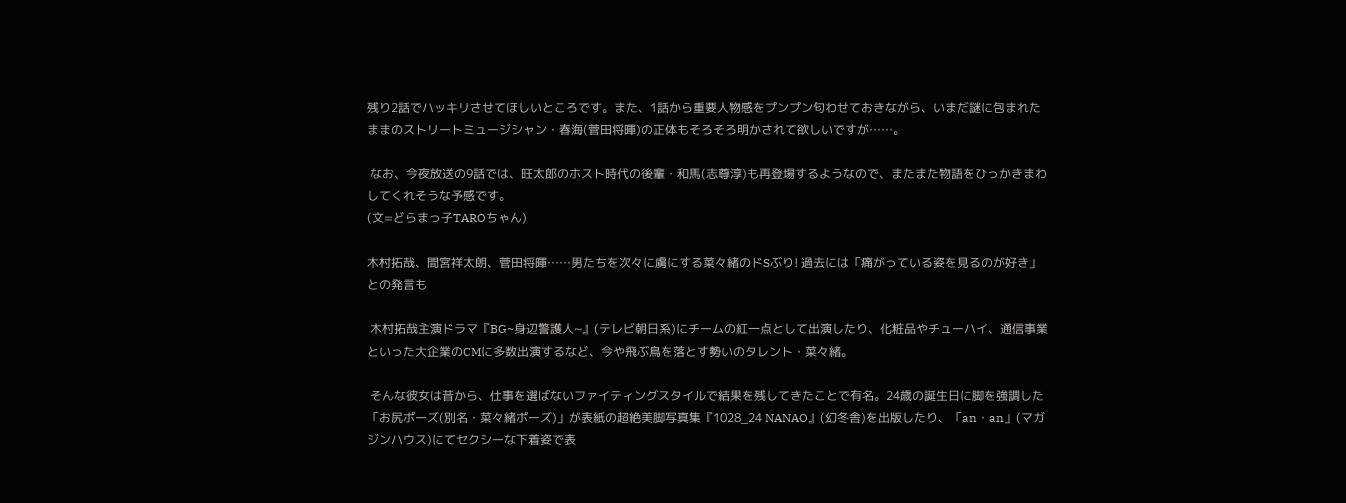残り2話でハッキリさせてほしいところです。また、1話から重要人物感をプンプン匂わせておきながら、いまだ謎に包まれたままのストリートミュージシャン・春海(菅田将暉)の正体もそろそろ明かされて欲しいですが……。

 なお、今夜放送の9話では、旺太郎のホスト時代の後輩・和馬(志尊淳)も再登場するようなので、またまた物語をひっかきまわしてくれそうな予感です。
(文=どらまっ子TAROちゃん)

木村拓哉、間宮祥太朗、菅田将暉……男たちを次々に虜にする菜々緒のドSぶり! 過去には「痛がっている姿を見るのが好き」との発言も

 木村拓哉主演ドラマ『BG~身辺警護人~』(テレビ朝日系)にチームの紅一点として出演したり、化粧品やチューハイ、通信事業といった大企業のCMに多数出演するなど、今や飛ぶ鳥を落とす勢いのタレント・菜々緒。

 そんな彼女は昔から、仕事を選ばないファイティングスタイルで結果を残してきたことで有名。24歳の誕生日に脚を強調した「お尻ポーズ(別名・菜々緒ポーズ)」が表紙の超絶美脚写真集『1028_24 NANAO』(幻冬舎)を出版したり、「an・an」(マガジンハウス)にてセクシーな下着姿で表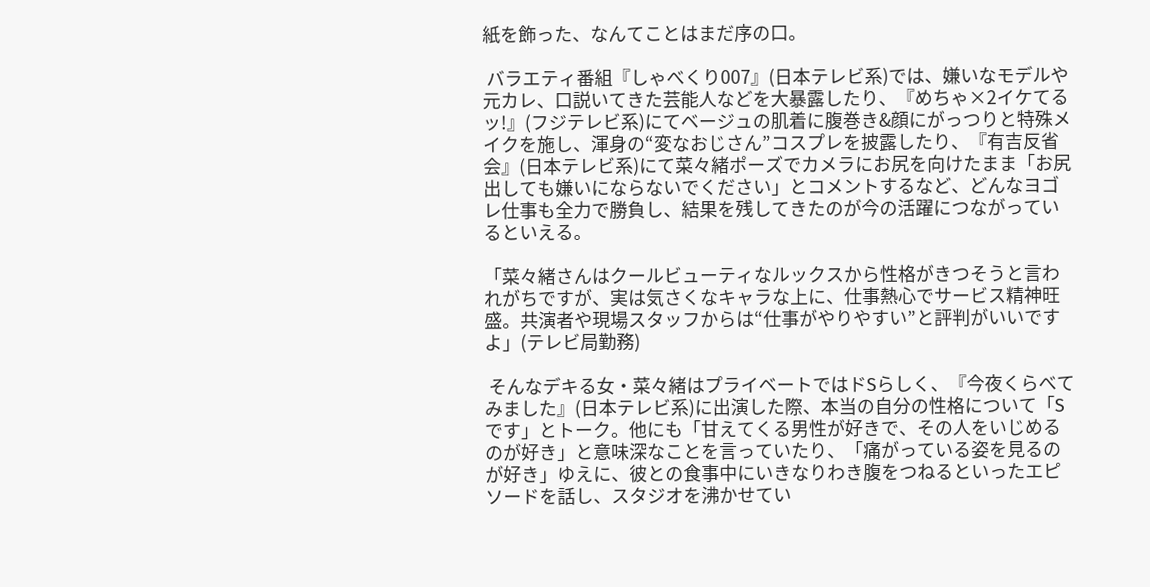紙を飾った、なんてことはまだ序の口。

 バラエティ番組『しゃべくり007』(日本テレビ系)では、嫌いなモデルや元カレ、口説いてきた芸能人などを大暴露したり、『めちゃ×2イケてるッ!』(フジテレビ系)にてベージュの肌着に腹巻き&顔にがっつりと特殊メイクを施し、渾身の“変なおじさん”コスプレを披露したり、『有吉反省会』(日本テレビ系)にて菜々緒ポーズでカメラにお尻を向けたまま「お尻出しても嫌いにならないでください」とコメントするなど、どんなヨゴレ仕事も全力で勝負し、結果を残してきたのが今の活躍につながっているといえる。

「菜々緒さんはクールビューティなルックスから性格がきつそうと言われがちですが、実は気さくなキャラな上に、仕事熱心でサービス精神旺盛。共演者や現場スタッフからは“仕事がやりやすい”と評判がいいですよ」(テレビ局勤務)

 そんなデキる女・菜々緒はプライベートではドSらしく、『今夜くらべてみました』(日本テレビ系)に出演した際、本当の自分の性格について「Sです」とトーク。他にも「甘えてくる男性が好きで、その人をいじめるのが好き」と意味深なことを言っていたり、「痛がっている姿を見るのが好き」ゆえに、彼との食事中にいきなりわき腹をつねるといったエピソードを話し、スタジオを沸かせてい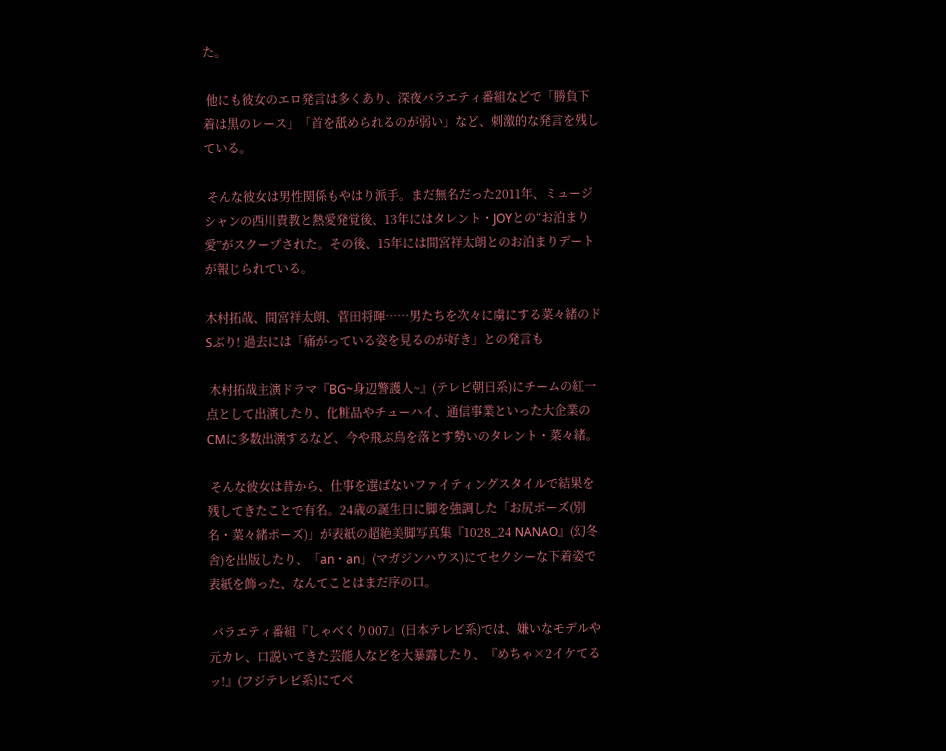た。

 他にも彼女のエロ発言は多くあり、深夜バラエティ番組などで「勝負下着は黒のレース」「首を舐められるのが弱い」など、刺激的な発言を残している。

 そんな彼女は男性関係もやはり派手。まだ無名だった2011年、ミュージシャンの西川貴教と熱愛発覚後、13年にはタレント・JOYとの“お泊まり愛”がスクープされた。その後、15年には間宮祥太朗とのお泊まりデートが報じられている。

木村拓哉、間宮祥太朗、菅田将暉……男たちを次々に虜にする菜々緒のドSぶり! 過去には「痛がっている姿を見るのが好き」との発言も

 木村拓哉主演ドラマ『BG~身辺警護人~』(テレビ朝日系)にチームの紅一点として出演したり、化粧品やチューハイ、通信事業といった大企業のCMに多数出演するなど、今や飛ぶ鳥を落とす勢いのタレント・菜々緒。

 そんな彼女は昔から、仕事を選ばないファイティングスタイルで結果を残してきたことで有名。24歳の誕生日に脚を強調した「お尻ポーズ(別名・菜々緒ポーズ)」が表紙の超絶美脚写真集『1028_24 NANAO』(幻冬舎)を出版したり、「an・an」(マガジンハウス)にてセクシーな下着姿で表紙を飾った、なんてことはまだ序の口。

 バラエティ番組『しゃべくり007』(日本テレビ系)では、嫌いなモデルや元カレ、口説いてきた芸能人などを大暴露したり、『めちゃ×2イケてるッ!』(フジテレビ系)にてベ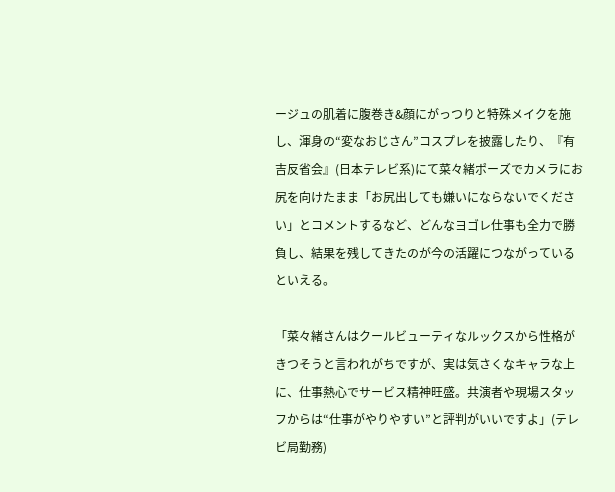ージュの肌着に腹巻き&顔にがっつりと特殊メイクを施し、渾身の“変なおじさん”コスプレを披露したり、『有吉反省会』(日本テレビ系)にて菜々緒ポーズでカメラにお尻を向けたまま「お尻出しても嫌いにならないでください」とコメントするなど、どんなヨゴレ仕事も全力で勝負し、結果を残してきたのが今の活躍につながっているといえる。

「菜々緒さんはクールビューティなルックスから性格がきつそうと言われがちですが、実は気さくなキャラな上に、仕事熱心でサービス精神旺盛。共演者や現場スタッフからは“仕事がやりやすい”と評判がいいですよ」(テレビ局勤務)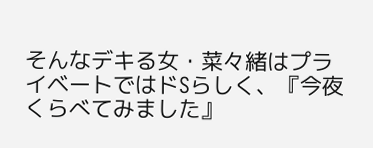そんなデキる女・菜々緒はプライベートではドSらしく、『今夜くらべてみました』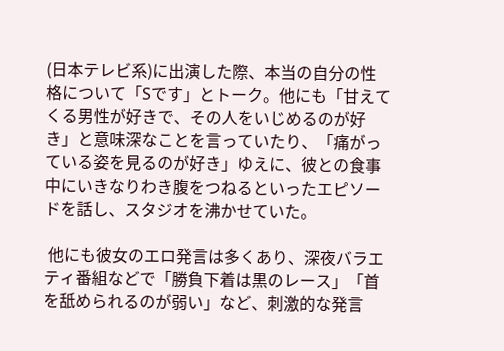(日本テレビ系)に出演した際、本当の自分の性格について「Sです」とトーク。他にも「甘えてくる男性が好きで、その人をいじめるのが好き」と意味深なことを言っていたり、「痛がっている姿を見るのが好き」ゆえに、彼との食事中にいきなりわき腹をつねるといったエピソードを話し、スタジオを沸かせていた。

 他にも彼女のエロ発言は多くあり、深夜バラエティ番組などで「勝負下着は黒のレース」「首を舐められるのが弱い」など、刺激的な発言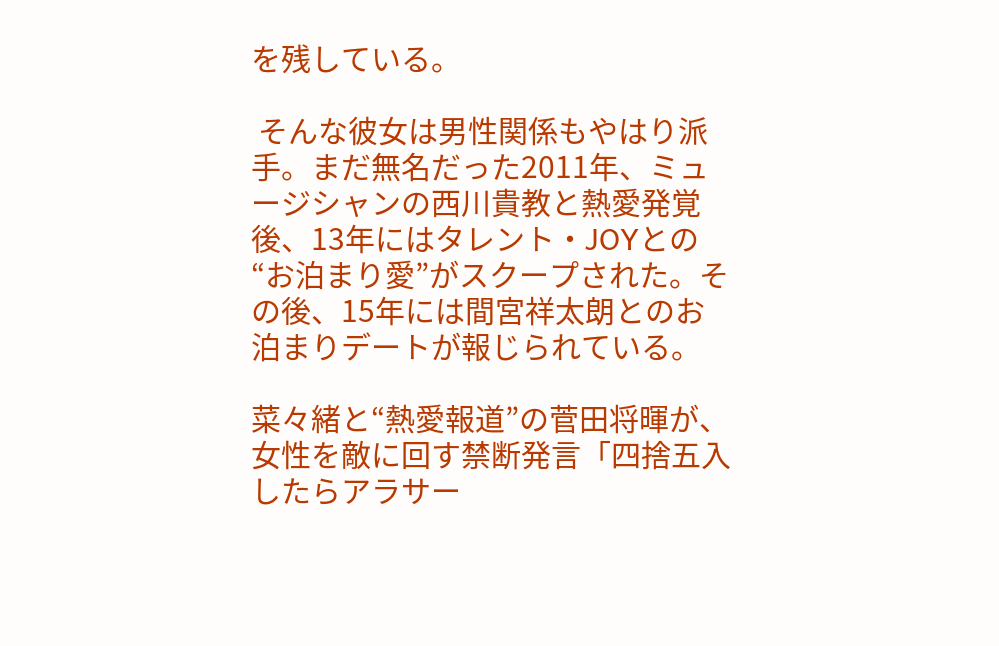を残している。

 そんな彼女は男性関係もやはり派手。まだ無名だった2011年、ミュージシャンの西川貴教と熱愛発覚後、13年にはタレント・JOYとの“お泊まり愛”がスクープされた。その後、15年には間宮祥太朗とのお泊まりデートが報じられている。

菜々緒と“熱愛報道”の菅田将暉が、女性を敵に回す禁断発言「四捨五入したらアラサー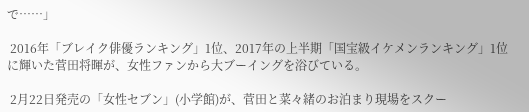で……」

 2016年「ブレイク俳優ランキング」1位、2017年の上半期「国宝級イケメンランキング」1位に輝いた菅田将暉が、女性ファンから大ブーイングを浴びている。

 2月22日発売の「女性セブン」(小学館)が、菅田と菜々緒のお泊まり現場をスクー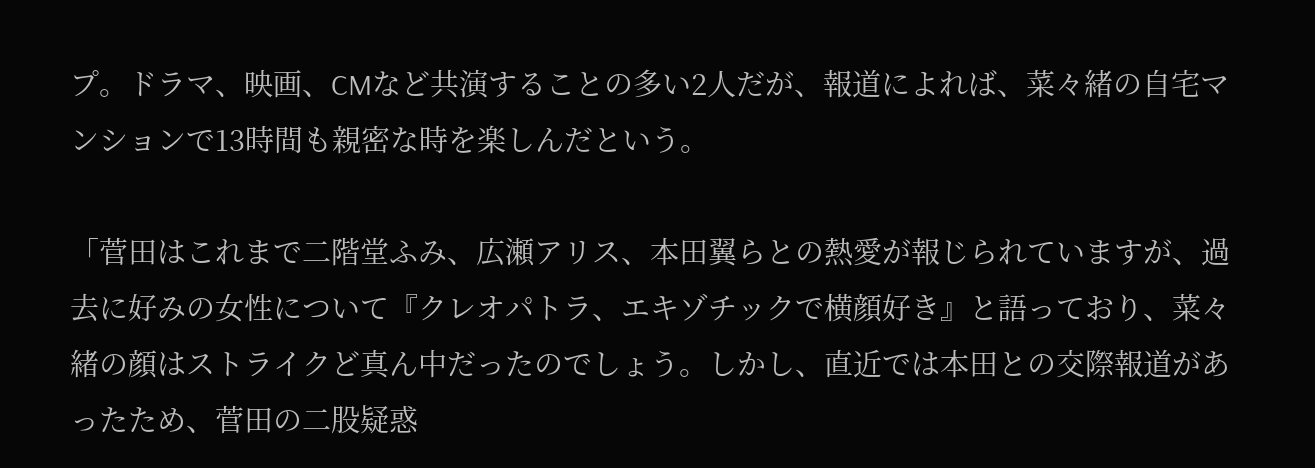プ。ドラマ、映画、CMなど共演することの多い2人だが、報道によれば、菜々緒の自宅マンションで13時間も親密な時を楽しんだという。

「菅田はこれまで二階堂ふみ、広瀬アリス、本田翼らとの熱愛が報じられていますが、過去に好みの女性について『クレオパトラ、エキゾチックで横顔好き』と語っており、菜々緒の顔はストライクど真ん中だったのでしょう。しかし、直近では本田との交際報道があったため、菅田の二股疑惑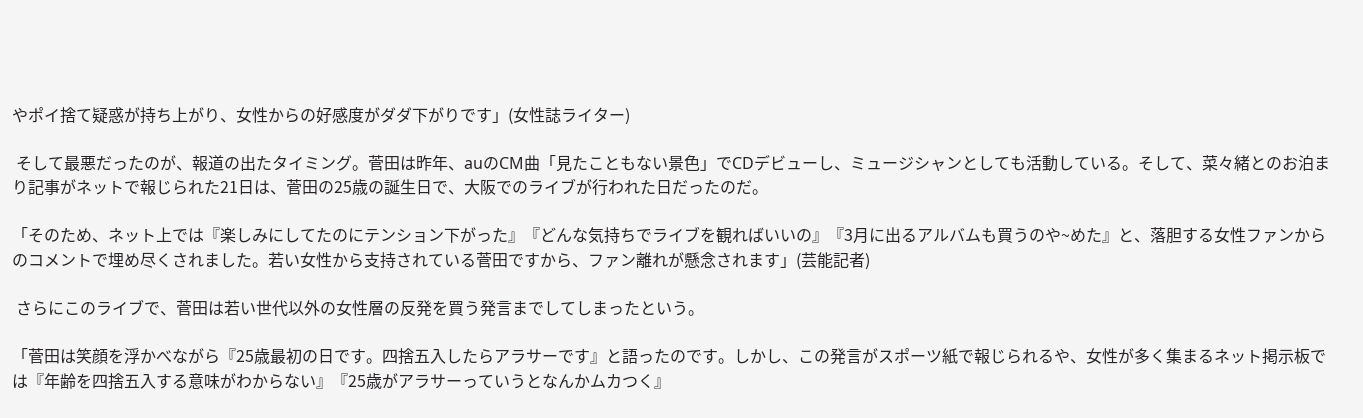やポイ捨て疑惑が持ち上がり、女性からの好感度がダダ下がりです」(女性誌ライター)

 そして最悪だったのが、報道の出たタイミング。菅田は昨年、auのCM曲「見たこともない景色」でCDデビューし、ミュージシャンとしても活動している。そして、菜々緒とのお泊まり記事がネットで報じられた21日は、菅田の25歳の誕生日で、大阪でのライブが行われた日だったのだ。

「そのため、ネット上では『楽しみにしてたのにテンション下がった』『どんな気持ちでライブを観ればいいの』『3月に出るアルバムも買うのや~めた』と、落胆する女性ファンからのコメントで埋め尽くされました。若い女性から支持されている菅田ですから、ファン離れが懸念されます」(芸能記者)

 さらにこのライブで、菅田は若い世代以外の女性層の反発を買う発言までしてしまったという。

「菅田は笑顔を浮かべながら『25歳最初の日です。四捨五入したらアラサーです』と語ったのです。しかし、この発言がスポーツ紙で報じられるや、女性が多く集まるネット掲示板では『年齢を四捨五入する意味がわからない』『25歳がアラサーっていうとなんかムカつく』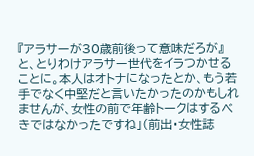『アラサーが30歳前後って意味だろが』と、とりわけアラサー世代をイラつかせることに。本人はオトナになったとか、もう若手でなく中堅だと言いたかったのかもしれませんが、女性の前で年齢トークはするべきではなかったですね」(前出・女性誌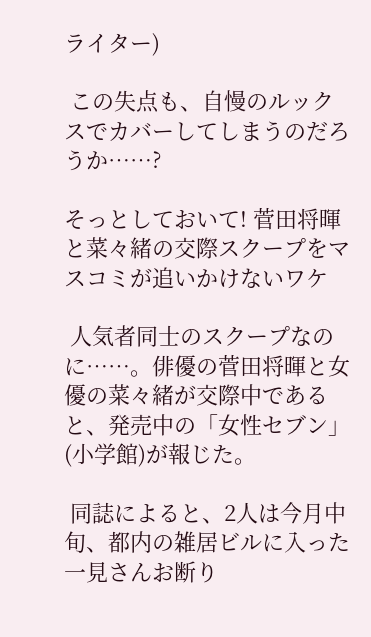ライター)

 この失点も、自慢のルックスでカバーしてしまうのだろうか……?

そっとしておいて! 菅田将暉と菜々緒の交際スクープをマスコミが追いかけないワケ

 人気者同士のスクープなのに……。俳優の菅田将暉と女優の菜々緒が交際中であると、発売中の「女性セブン」(小学館)が報じた。

 同誌によると、2人は今月中旬、都内の雑居ビルに入った一見さんお断り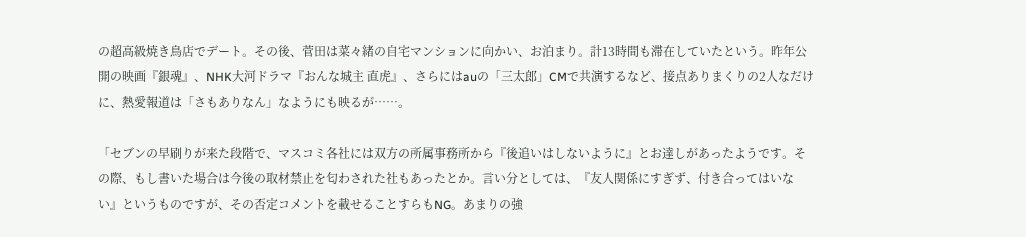の超高級焼き鳥店でデート。その後、菅田は菜々緒の自宅マンションに向かい、お泊まり。計13時間も滞在していたという。昨年公開の映画『銀魂』、NHK大河ドラマ『おんな城主 直虎』、さらにはauの「三太郎」CMで共演するなど、接点ありまくりの2人なだけに、熱愛報道は「さもありなん」なようにも映るが……。

「セブンの早刷りが来た段階で、マスコミ各社には双方の所属事務所から『後追いはしないように』とお達しがあったようです。その際、もし書いた場合は今後の取材禁止を匂わされた社もあったとか。言い分としては、『友人関係にすぎず、付き合ってはいない』というものですが、その否定コメントを載せることすらもNG。あまりの強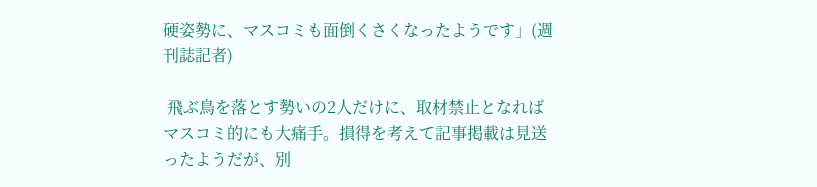硬姿勢に、マスコミも面倒くさくなったようです」(週刊誌記者)

 飛ぶ鳥を落とす勢いの2人だけに、取材禁止となればマスコミ的にも大痛手。損得を考えて記事掲載は見送ったようだが、別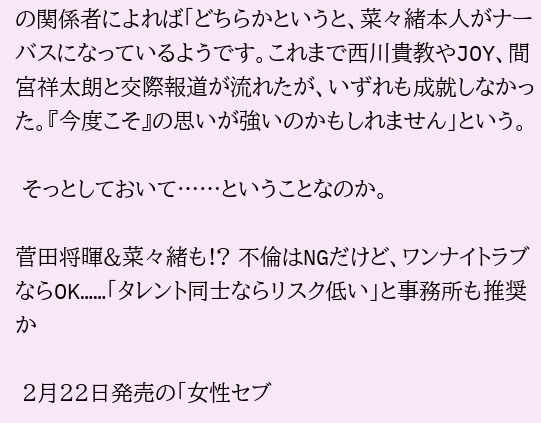の関係者によれば「どちらかというと、菜々緒本人がナーバスになっているようです。これまで西川貴教やJOY、間宮祥太朗と交際報道が流れたが、いずれも成就しなかった。『今度こそ』の思いが強いのかもしれません」という。

 そっとしておいて……ということなのか。

菅田将暉&菜々緒も!? 不倫はNGだけど、ワンナイトラブならOK……「タレント同士ならリスク低い」と事務所も推奨か

 2月22日発売の「女性セブ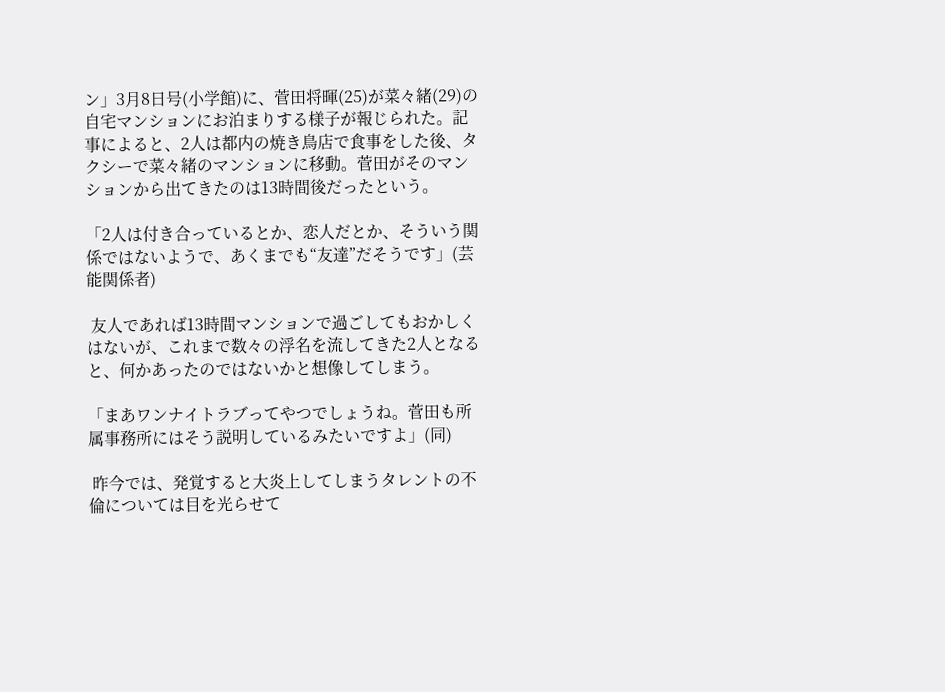ン」3月8日号(小学館)に、菅田将暉(25)が菜々緒(29)の自宅マンションにお泊まりする様子が報じられた。記事によると、2人は都内の焼き鳥店で食事をした後、タクシーで菜々緒のマンションに移動。菅田がそのマンションから出てきたのは13時間後だったという。

「2人は付き合っているとか、恋人だとか、そういう関係ではないようで、あくまでも“友達”だそうです」(芸能関係者)

 友人であれば13時間マンションで過ごしてもおかしくはないが、これまで数々の浮名を流してきた2人となると、何かあったのではないかと想像してしまう。

「まあワンナイトラブってやつでしょうね。菅田も所属事務所にはそう説明しているみたいですよ」(同)

 昨今では、発覚すると大炎上してしまうタレントの不倫については目を光らせて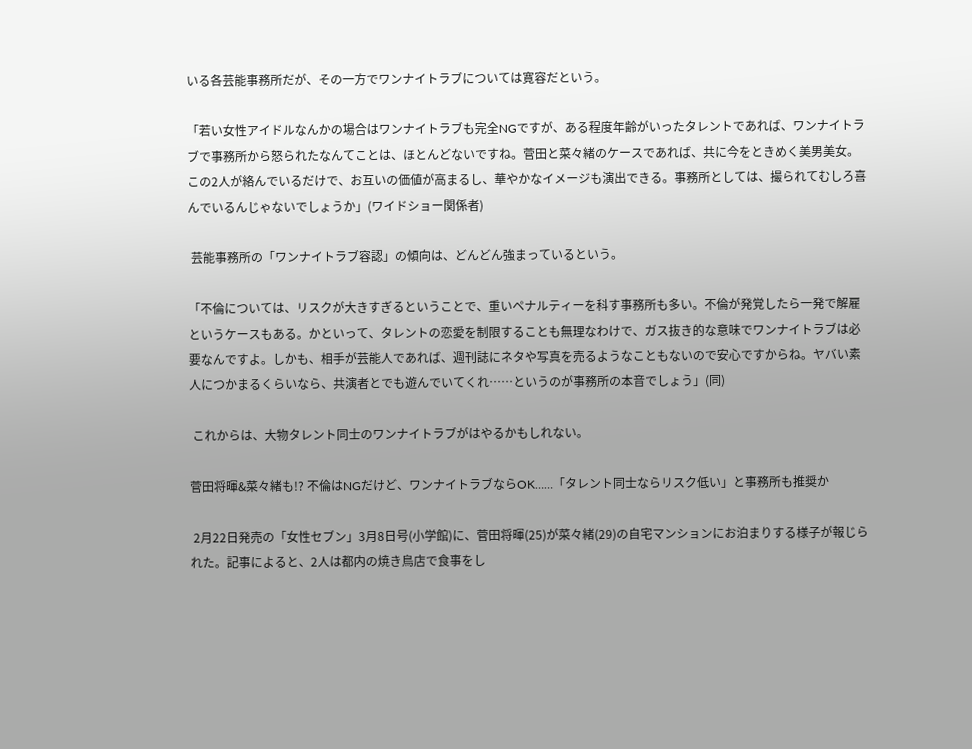いる各芸能事務所だが、その一方でワンナイトラブについては寛容だという。

「若い女性アイドルなんかの場合はワンナイトラブも完全NGですが、ある程度年齢がいったタレントであれば、ワンナイトラブで事務所から怒られたなんてことは、ほとんどないですね。菅田と菜々緒のケースであれば、共に今をときめく美男美女。この2人が絡んでいるだけで、お互いの価値が高まるし、華やかなイメージも演出できる。事務所としては、撮られてむしろ喜んでいるんじゃないでしょうか」(ワイドショー関係者)

 芸能事務所の「ワンナイトラブ容認」の傾向は、どんどん強まっているという。

「不倫については、リスクが大きすぎるということで、重いペナルティーを科す事務所も多い。不倫が発覚したら一発で解雇というケースもある。かといって、タレントの恋愛を制限することも無理なわけで、ガス抜き的な意味でワンナイトラブは必要なんですよ。しかも、相手が芸能人であれば、週刊誌にネタや写真を売るようなこともないので安心ですからね。ヤバい素人につかまるくらいなら、共演者とでも遊んでいてくれ……というのが事務所の本音でしょう」(同)

 これからは、大物タレント同士のワンナイトラブがはやるかもしれない。

菅田将暉&菜々緒も!? 不倫はNGだけど、ワンナイトラブならOK……「タレント同士ならリスク低い」と事務所も推奨か

 2月22日発売の「女性セブン」3月8日号(小学館)に、菅田将暉(25)が菜々緒(29)の自宅マンションにお泊まりする様子が報じられた。記事によると、2人は都内の焼き鳥店で食事をし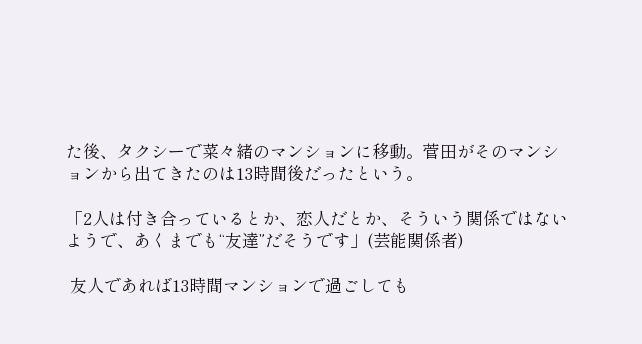た後、タクシーで菜々緒のマンションに移動。菅田がそのマンションから出てきたのは13時間後だったという。

「2人は付き合っているとか、恋人だとか、そういう関係ではないようで、あくまでも“友達”だそうです」(芸能関係者)

 友人であれば13時間マンションで過ごしても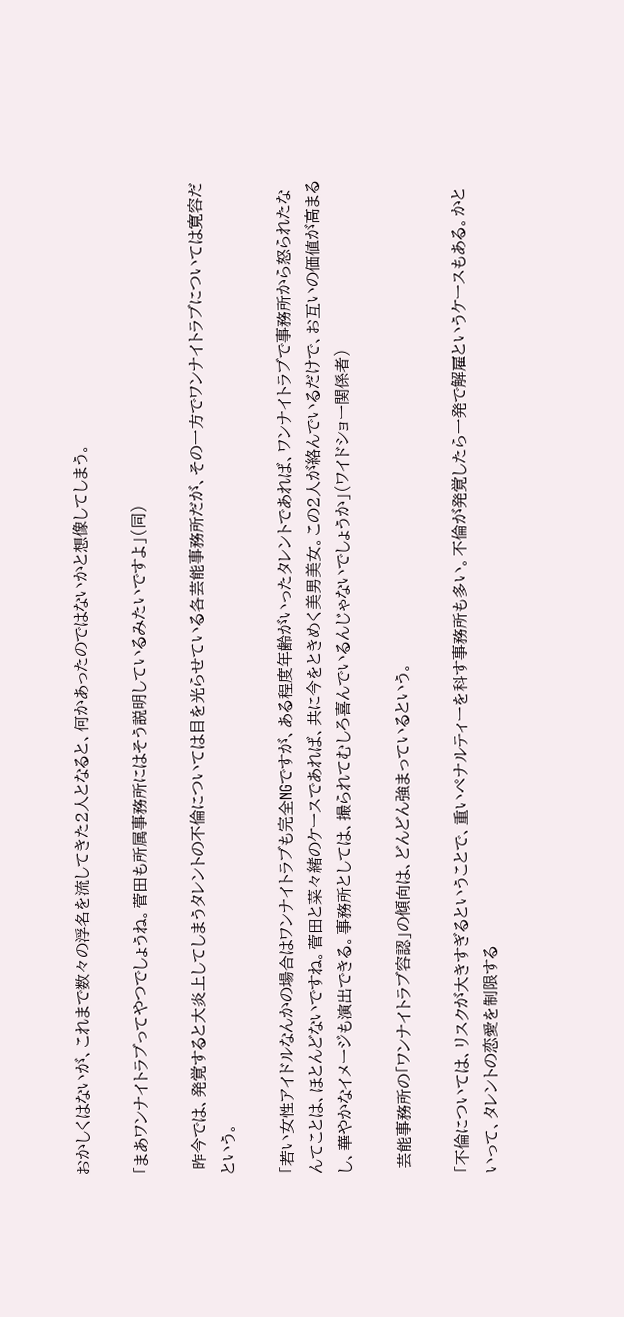おかしくはないが、これまで数々の浮名を流してきた2人となると、何かあったのではないかと想像してしまう。

「まあワンナイトラブってやつでしょうね。菅田も所属事務所にはそう説明しているみたいですよ」(同)

 昨今では、発覚すると大炎上してしまうタレントの不倫については目を光らせている各芸能事務所だが、その一方でワンナイトラブについては寛容だという。

「若い女性アイドルなんかの場合はワンナイトラブも完全NGですが、ある程度年齢がいったタレントであれば、ワンナイトラブで事務所から怒られたなんてことは、ほとんどないですね。菅田と菜々緒のケースであれば、共に今をときめく美男美女。この2人が絡んでいるだけで、お互いの価値が高まるし、華やかなイメージも演出できる。事務所としては、撮られてむしろ喜んでいるんじゃないでしょうか」(ワイドショー関係者)

 芸能事務所の「ワンナイトラブ容認」の傾向は、どんどん強まっているという。

「不倫については、リスクが大きすぎるということで、重いペナルティーを科す事務所も多い。不倫が発覚したら一発で解雇というケースもある。かといって、タレントの恋愛を制限する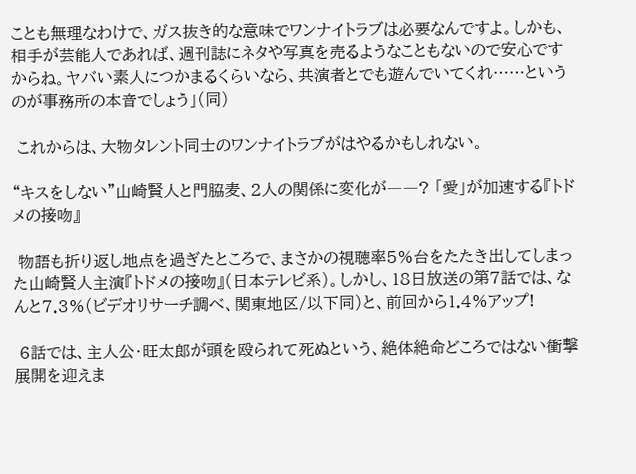ことも無理なわけで、ガス抜き的な意味でワンナイトラブは必要なんですよ。しかも、相手が芸能人であれば、週刊誌にネタや写真を売るようなこともないので安心ですからね。ヤバい素人につかまるくらいなら、共演者とでも遊んでいてくれ……というのが事務所の本音でしょう」(同)

 これからは、大物タレント同士のワンナイトラブがはやるかもしれない。

“キスをしない”山崎賢人と門脇麦、2人の関係に変化が――? 「愛」が加速する『トドメの接吻』

 物語も折り返し地点を過ぎたところで、まさかの視聴率5%台をたたき出してしまった山崎賢人主演『トドメの接吻』(日本テレビ系)。しかし、18日放送の第7話では、なんと7.3%(ビデオリサーチ調べ、関東地区/以下同)と、前回から1.4%アップ!

 6話では、主人公・旺太郎が頭を殴られて死ぬという、絶体絶命どころではない衝撃展開を迎えま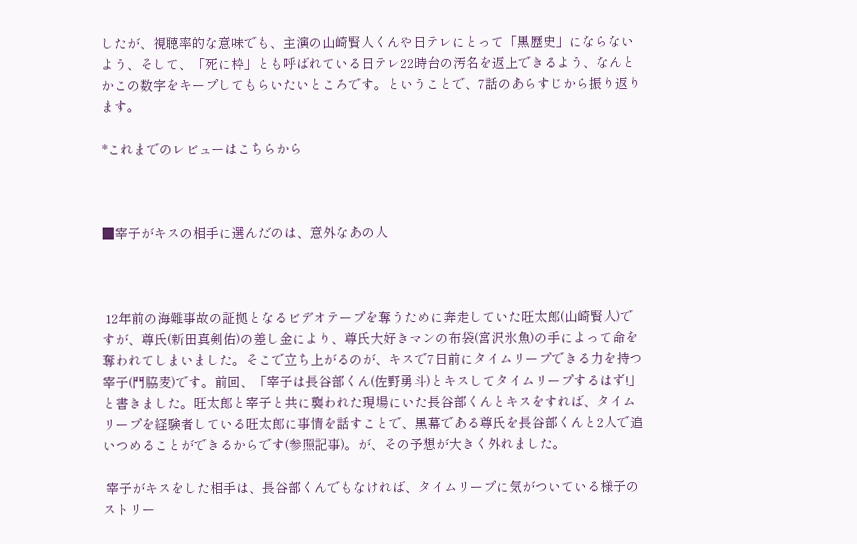したが、視聴率的な意味でも、主演の山崎賢人くんや日テレにとって「黒歴史」にならないよう、そして、「死に枠」とも呼ばれている日テレ22時台の汚名を返上できるよう、なんとかこの数字をキープしてもらいたいところです。ということで、7話のあらすじから振り返ります。

*これまでのレビューはこちらから



■宰子がキスの相手に選んだのは、意外なあの人



 12年前の海難事故の証拠となるビデオテープを奪うために奔走していた旺太郎(山崎賢人)ですが、尊氏(新田真剣佑)の差し金により、尊氏大好きマンの布袋(宮沢氷魚)の手によって命を奪われてしまいました。そこで立ち上がるのが、キスで7日前にタイムリープできる力を持つ宰子(門脇麦)です。前回、「宰子は長谷部くん(佐野勇斗)とキスしてタイムリープするはず!」と書きました。旺太郎と宰子と共に襲われた現場にいた長谷部くんとキスをすれば、タイムリープを経験者している旺太郎に事情を話すことで、黒幕である尊氏を長谷部くんと2人で追いつめることができるからです(参照記事)。が、その予想が大きく外れました。

 宰子がキスをした相手は、長谷部くんでもなければ、タイムリープに気がついている様子のストリー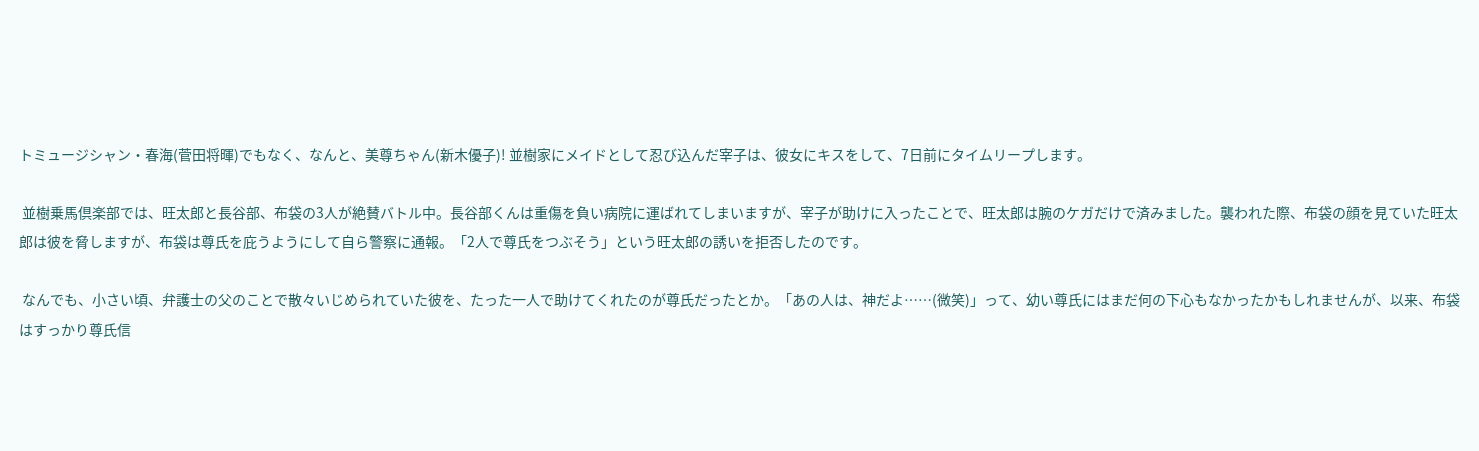トミュージシャン・春海(菅田将暉)でもなく、なんと、美尊ちゃん(新木優子)! 並樹家にメイドとして忍び込んだ宰子は、彼女にキスをして、7日前にタイムリープします。

 並樹乗馬倶楽部では、旺太郎と長谷部、布袋の3人が絶賛バトル中。長谷部くんは重傷を負い病院に運ばれてしまいますが、宰子が助けに入ったことで、旺太郎は腕のケガだけで済みました。襲われた際、布袋の顔を見ていた旺太郎は彼を脅しますが、布袋は尊氏を庇うようにして自ら警察に通報。「2人で尊氏をつぶそう」という旺太郎の誘いを拒否したのです。

 なんでも、小さい頃、弁護士の父のことで散々いじめられていた彼を、たった一人で助けてくれたのが尊氏だったとか。「あの人は、神だよ……(微笑)」って、幼い尊氏にはまだ何の下心もなかったかもしれませんが、以来、布袋はすっかり尊氏信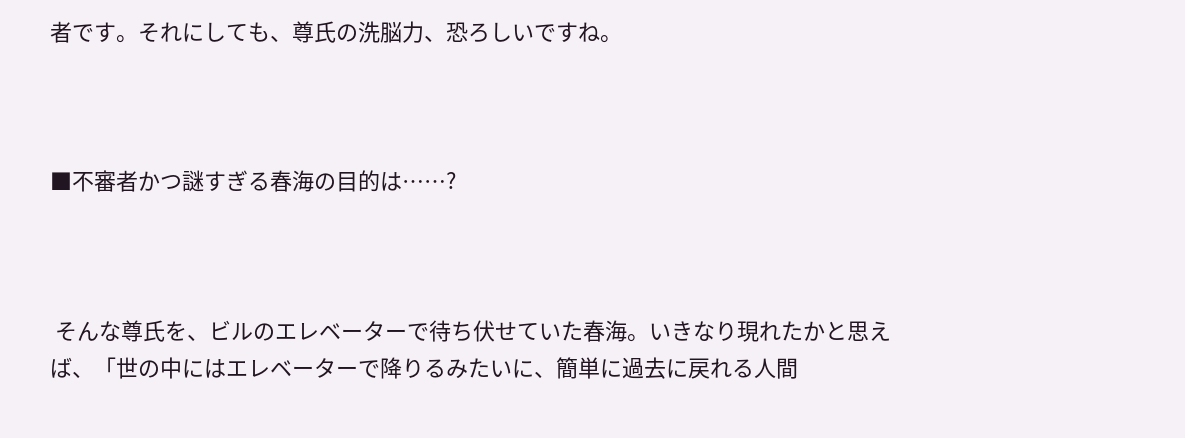者です。それにしても、尊氏の洗脳力、恐ろしいですね。



■不審者かつ謎すぎる春海の目的は……?



 そんな尊氏を、ビルのエレベーターで待ち伏せていた春海。いきなり現れたかと思えば、「世の中にはエレベーターで降りるみたいに、簡単に過去に戻れる人間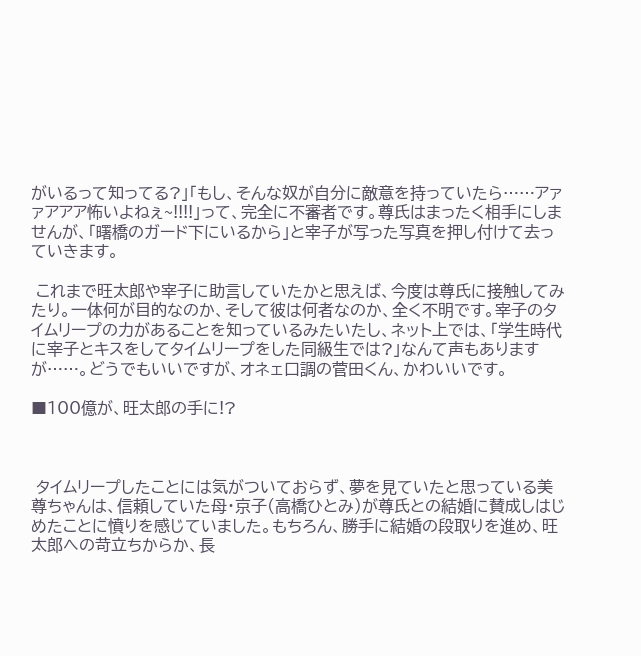がいるって知ってる?」「もし、そんな奴が自分に敵意を持っていたら……アァァアアア怖いよねぇ~!!!!」って、完全に不審者です。尊氏はまったく相手にしませんが、「曙橋のガード下にいるから」と宰子が写った写真を押し付けて去っていきます。

 これまで旺太郎や宰子に助言していたかと思えば、今度は尊氏に接触してみたり。一体何が目的なのか、そして彼は何者なのか、全く不明です。宰子のタイムリープの力があることを知っているみたいたし、ネット上では、「学生時代に宰子とキスをしてタイムリープをした同級生では?」なんて声もありますが……。どうでもいいですが、オネェ口調の菅田くん、かわいいです。

■100億が、旺太郎の手に!?



 タイムリープしたことには気がついておらず、夢を見ていたと思っている美尊ちゃんは、信頼していた母・京子(高橋ひとみ)が尊氏との結婚に賛成しはじめたことに憤りを感じていました。もちろん、勝手に結婚の段取りを進め、旺太郎への苛立ちからか、長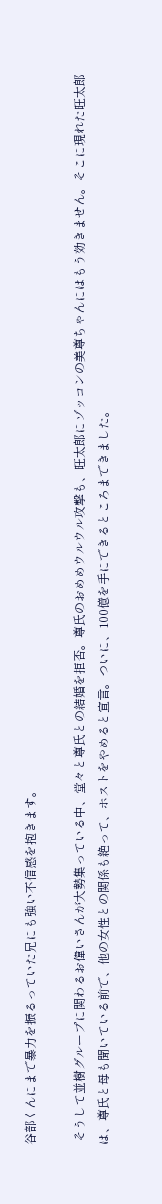谷部くんにまで暴力を振るっていた兄にも強い不信感を抱きます。

 そうして並樹グループに関わるお偉いさんが大勢集っている中、堂々と尊氏との結婚を拒否。尊氏のおめめウルウル攻撃も、旺太郎にゾッコンの美尊ちゃんにはもう効きません。そこに現れた旺太郎は、尊氏と母も聞いている前で、他の女性との関係も絶って、ホストをやめると宣言。ついに、100億を手にできるところまできました。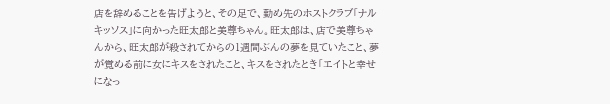店を辞めることを告げようと、その足で、勤め先のホストクラブ「ナルキッソス」に向かった旺太郎と美尊ちゃん。旺太郎は、店で美尊ちゃんから、旺太郎が殺されてからの1週間ぶんの夢を見ていたこと、夢が覚める前に女にキスをされたこと、キスをされたとき「エイトと幸せになっ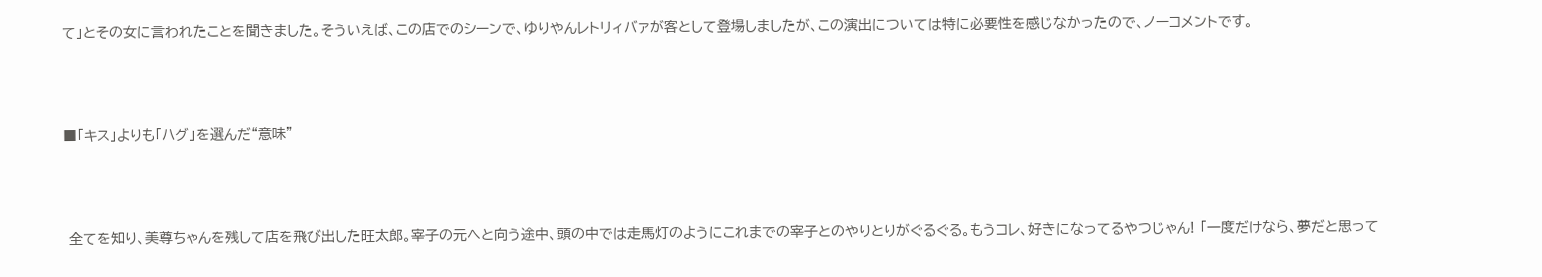て」とその女に言われたことを聞きました。そういえば、この店でのシーンで、ゆりやんレトリィバァが客として登場しましたが、この演出については特に必要性を感じなかったので、ノーコメントです。



■「キス」よりも「ハグ」を選んだ“意味”



 全てを知り、美尊ちゃんを残して店を飛び出した旺太郎。宰子の元へと向う途中、頭の中では走馬灯のようにこれまでの宰子とのやりとりがぐるぐる。もうコレ、好きになってるやつじゃん! 「一度だけなら、夢だと思って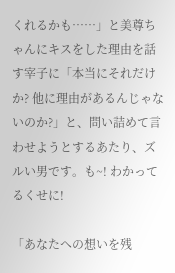くれるかも……」と美尊ちゃんにキスをした理由を話す宰子に「本当にそれだけか? 他に理由があるんじゃないのか?」と、問い詰めて言わせようとするあたり、ズルい男です。も~! わかってるくせに!

「あなたへの想いを残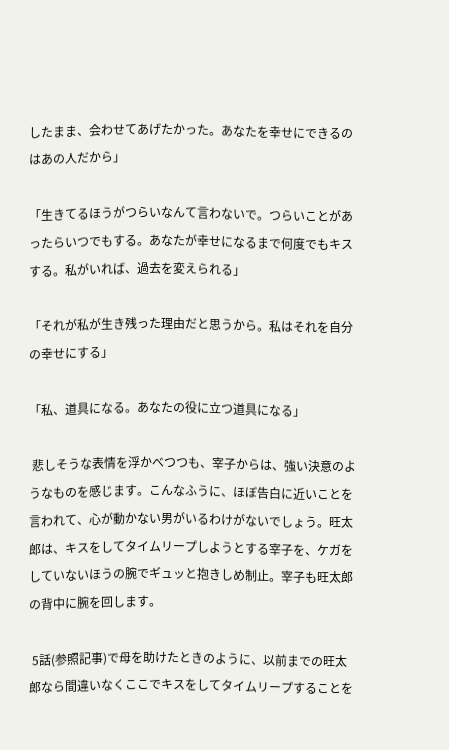したまま、会わせてあげたかった。あなたを幸せにできるのはあの人だから」

「生きてるほうがつらいなんて言わないで。つらいことがあったらいつでもする。あなたが幸せになるまで何度でもキスする。私がいれば、過去を変えられる」

「それが私が生き残った理由だと思うから。私はそれを自分の幸せにする」

「私、道具になる。あなたの役に立つ道具になる」

 悲しそうな表情を浮かべつつも、宰子からは、強い決意のようなものを感じます。こんなふうに、ほぼ告白に近いことを言われて、心が動かない男がいるわけがないでしょう。旺太郎は、キスをしてタイムリープしようとする宰子を、ケガをしていないほうの腕でギュッと抱きしめ制止。宰子も旺太郎の背中に腕を回します。

 5話(参照記事)で母を助けたときのように、以前までの旺太郎なら間違いなくここでキスをしてタイムリープすることを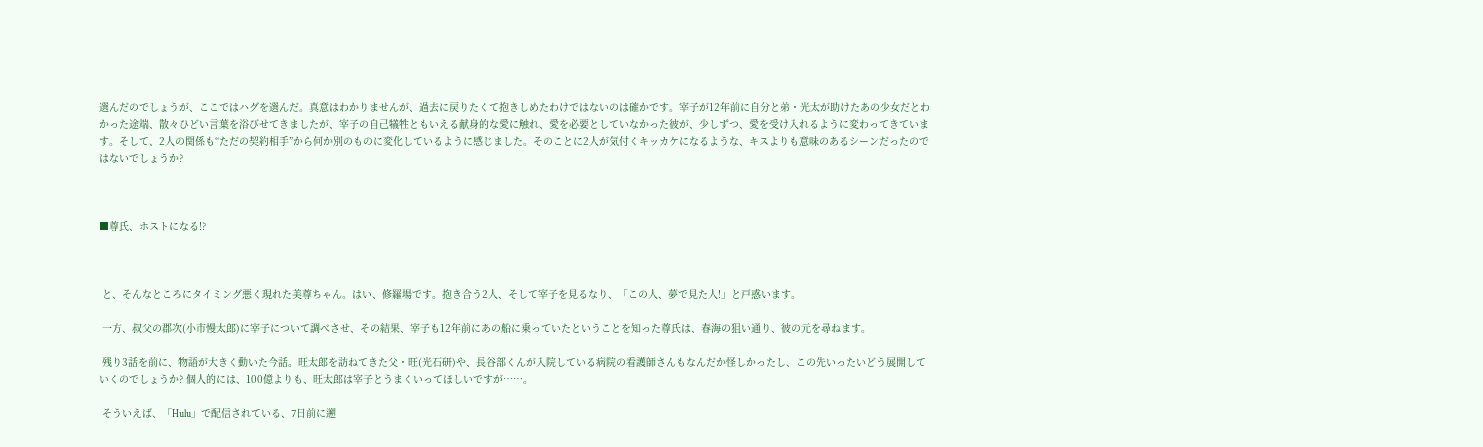選んだのでしょうが、ここではハグを選んだ。真意はわかりませんが、過去に戻りたくて抱きしめたわけではないのは確かです。宰子が12年前に自分と弟・光太が助けたあの少女だとわかった途端、散々ひどい言葉を浴びせてきましたが、宰子の自己犠牲ともいえる献身的な愛に触れ、愛を必要としていなかった彼が、少しずつ、愛を受け入れるように変わってきています。そして、2人の関係も“ただの契約相手”から何か別のものに変化しているように感じました。そのことに2人が気付くキッカケになるような、キスよりも意味のあるシーンだったのではないでしょうか?



■尊氏、ホストになる!?



 と、そんなところにタイミング悪く現れた美尊ちゃん。はい、修羅場です。抱き合う2人、そして宰子を見るなり、「この人、夢で見た人!」と戸惑います。

 一方、叔父の郡次(小市慢太郎)に宰子について調べさせ、その結果、宰子も12年前にあの船に乗っていたということを知った尊氏は、春海の狙い通り、彼の元を尋ねます。

 残り3話を前に、物語が大きく動いた今話。旺太郎を訪ねてきた父・旺(光石研)や、長谷部くんが入院している病院の看護師さんもなんだか怪しかったし、この先いったいどう展開していくのでしょうか? 個人的には、100億よりも、旺太郎は宰子とうまくいってほしいですが……。

 そういえば、「Hulu」で配信されている、7日前に遡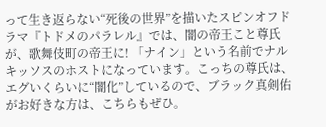って生き返らない“死後の世界”を描いたスピンオフドラマ『トドメのパラレル』では、闇の帝王こと尊氏が、歌舞伎町の帝王に! 「ナイン」という名前でナルキッソスのホストになっています。こっちの尊氏は、エグいくらいに“闇化”しているので、ブラック真剣佑がお好きな方は、こちらもぜひ。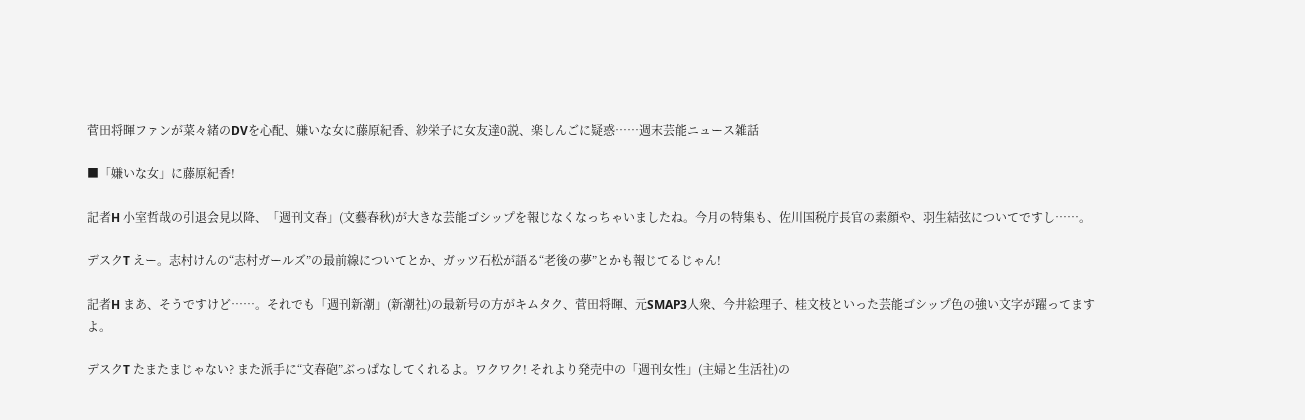菅田将暉ファンが菜々緒のDVを心配、嫌いな女に藤原紀香、紗栄子に女友達0説、楽しんごに疑惑……週末芸能ニュース雑話

■「嫌いな女」に藤原紀香!

記者H 小室哲哉の引退会見以降、「週刊文春」(文藝春秋)が大きな芸能ゴシップを報じなくなっちゃいましたね。今月の特集も、佐川国税庁長官の素顔や、羽生結弦についてですし……。

デスクT えー。志村けんの“志村ガールズ”の最前線についてとか、ガッツ石松が語る“老後の夢”とかも報じてるじゃん!

記者H まあ、そうですけど……。それでも「週刊新潮」(新潮社)の最新号の方がキムタク、菅田将暉、元SMAP3人衆、今井絵理子、桂文枝といった芸能ゴシップ色の強い文字が躍ってますよ。

デスクT たまたまじゃない? また派手に“文春砲”ぶっぱなしてくれるよ。ワクワク! それより発売中の「週刊女性」(主婦と生活社)の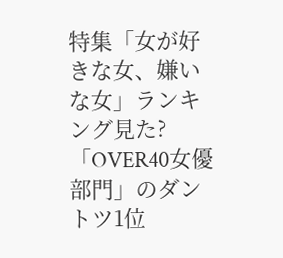特集「女が好きな女、嫌いな女」ランキング見た? 「OVER40女優部門」のダントツ1位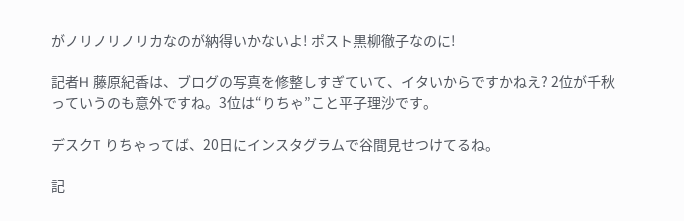がノリノリノリカなのが納得いかないよ! ポスト黒柳徹子なのに!

記者H 藤原紀香は、ブログの写真を修整しすぎていて、イタいからですかねえ? 2位が千秋っていうのも意外ですね。3位は“りちゃ”こと平子理沙です。

デスクT りちゃってば、20日にインスタグラムで谷間見せつけてるね。

記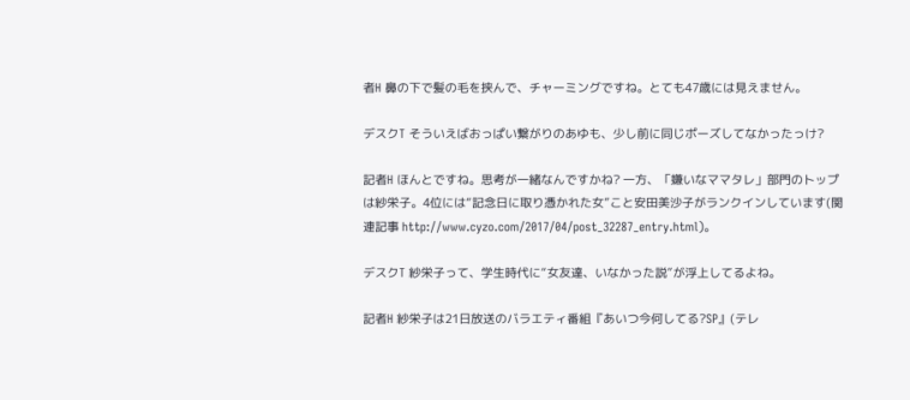者H 鼻の下で髪の毛を挟んで、チャーミングですね。とても47歳には見えません。

デスクT そういえばおっぱい繋がりのあゆも、少し前に同じポーズしてなかったっけ?

記者H ほんとですね。思考が一緒なんですかね? 一方、「嫌いなママタレ」部門のトップは紗栄子。4位には“記念日に取り憑かれた女”こと安田美沙子がランクインしています(関連記事 http://www.cyzo.com/2017/04/post_32287_entry.html)。

デスクT 紗栄子って、学生時代に“女友達、いなかった説”が浮上してるよね。

記者H 紗栄子は21日放送のバラエティ番組『あいつ今何してる?SP』(テレ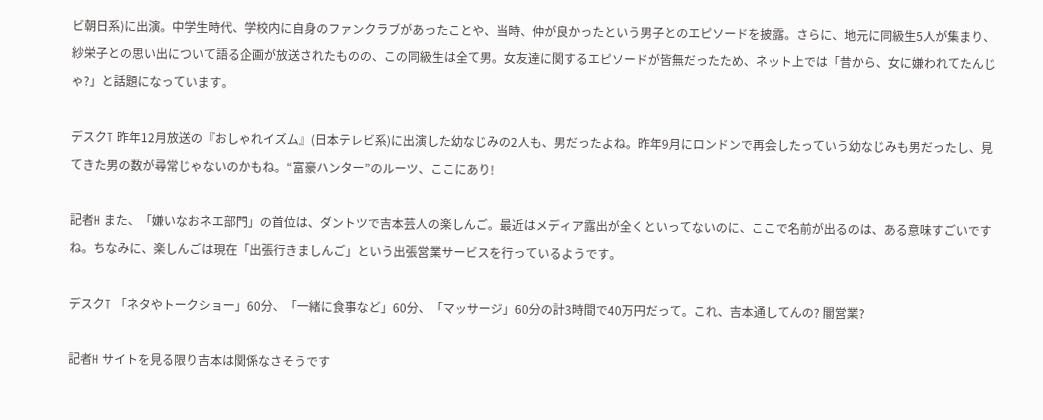ビ朝日系)に出演。中学生時代、学校内に自身のファンクラブがあったことや、当時、仲が良かったという男子とのエピソードを披露。さらに、地元に同級生5人が集まり、紗栄子との思い出について語る企画が放送されたものの、この同級生は全て男。女友達に関するエピソードが皆無だったため、ネット上では「昔から、女に嫌われてたんじゃ?」と話題になっています。

デスクT 昨年12月放送の『おしゃれイズム』(日本テレビ系)に出演した幼なじみの2人も、男だったよね。昨年9月にロンドンで再会したっていう幼なじみも男だったし、見てきた男の数が尋常じゃないのかもね。“富豪ハンター”のルーツ、ここにあり!

記者H また、「嫌いなおネエ部門」の首位は、ダントツで吉本芸人の楽しんご。最近はメディア露出が全くといってないのに、ここで名前が出るのは、ある意味すごいですね。ちなみに、楽しんごは現在「出張行きましんご」という出張営業サービスを行っているようです。

デスクT 「ネタやトークショー」60分、「一緒に食事など」60分、「マッサージ」60分の計3時間で40万円だって。これ、吉本通してんの? 闇営業?

記者H サイトを見る限り吉本は関係なさそうです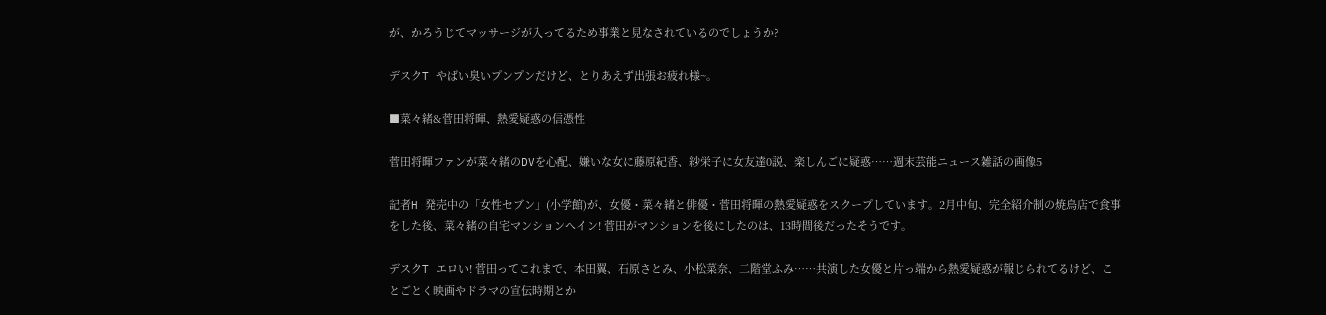が、かろうじてマッサージが入ってるため事業と見なされているのでしょうか?

デスクT やばい臭いプンプンだけど、とりあえず出張お疲れ様~。

■菜々緒&菅田将暉、熱愛疑惑の信憑性

菅田将暉ファンが菜々緒のDVを心配、嫌いな女に藤原紀香、紗栄子に女友達0説、楽しんごに疑惑……週末芸能ニュース雑話の画像5

記者H 発売中の「女性セブン」(小学館)が、女優・菜々緒と俳優・菅田将暉の熱愛疑惑をスクープしています。2月中旬、完全紹介制の焼鳥店で食事をした後、菜々緒の自宅マンションへイン! 菅田がマンションを後にしたのは、13時間後だったそうです。

デスクT エロい! 菅田ってこれまで、本田翼、石原さとみ、小松菜奈、二階堂ふみ……共演した女優と片っ端から熱愛疑惑が報じられてるけど、ことごとく映画やドラマの宣伝時期とか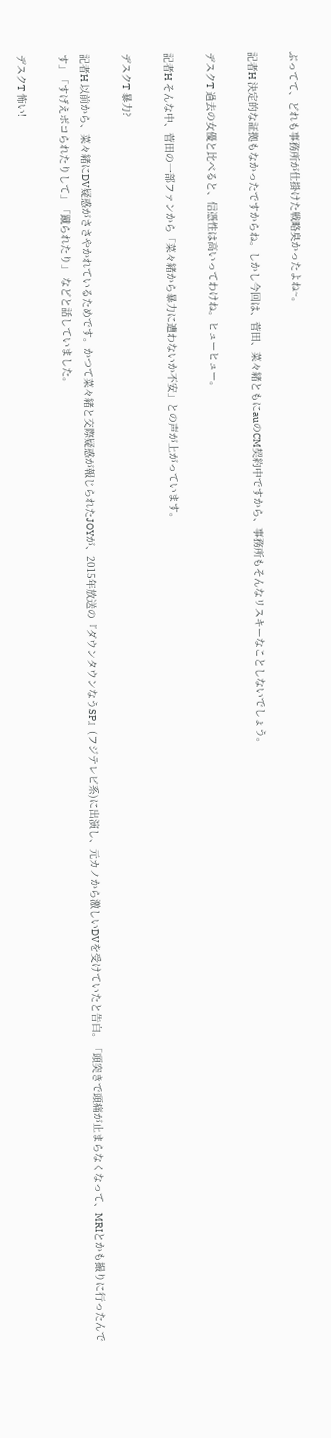ぶってて、どれも事務所が仕掛けた戦略臭かったよね~。

記者H 決定的な証拠もなかったですからね。しかし今回は、菅田、菜々緒ともにauのCM契約中ですから、事務所もそんなリスキーなことしないでしょう。

デスクT 過去の女優と比べると、信憑性は高いってわけね。ヒューヒュー。

記者H そんな中、菅田の一部ファンから「菜々緒から暴力に遭わないか不安」との声が上がっています。

デスクT 暴力?

記者H 以前から、菜々緒にDV疑惑がささやかれているためです。かつて菜々緒と交際疑惑が報じられたJOYが、2015年放送の『ダウンタウンなうSP』(フジテレビ系)に出演し、元カノから激しいDVを受けていたと告白。「頭突きで頭痛が止まらなくなって、MRIとかも撮りに行ったんです」「すげえボコられたりして」「蹴られたり」 などと話していました。

デスクT 怖い!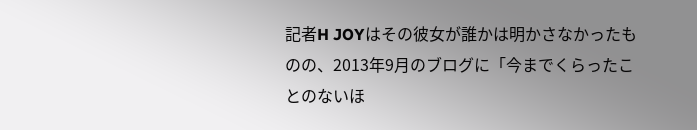記者H JOYはその彼女が誰かは明かさなかったものの、2013年9月のブログに「今までくらったことのないほ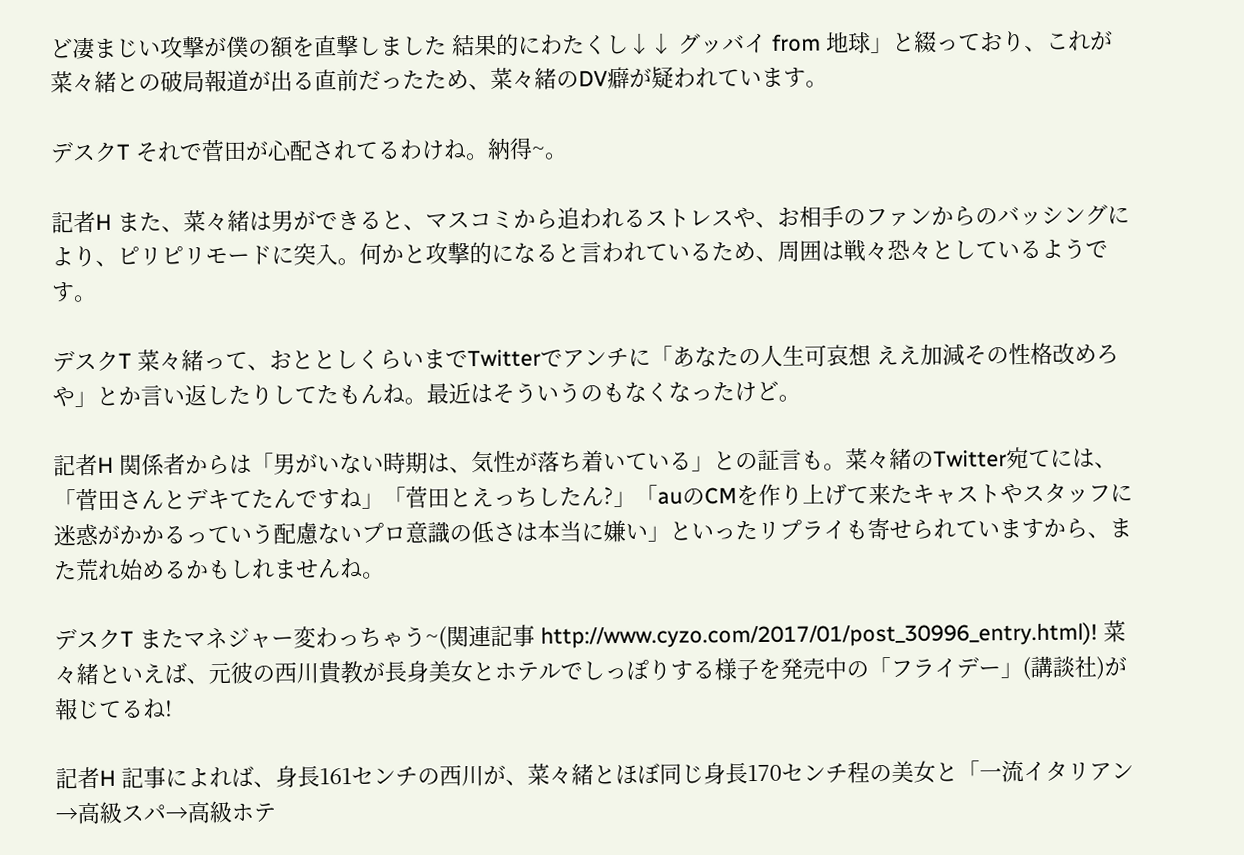ど凄まじい攻撃が僕の額を直撃しました 結果的にわたくし↓↓ グッバイ from 地球」と綴っており、これが菜々緒との破局報道が出る直前だったため、菜々緒のDV癖が疑われています。

デスクT それで菅田が心配されてるわけね。納得~。

記者H また、菜々緒は男ができると、マスコミから追われるストレスや、お相手のファンからのバッシングにより、ピリピリモードに突入。何かと攻撃的になると言われているため、周囲は戦々恐々としているようです。

デスクT 菜々緒って、おととしくらいまでTwitterでアンチに「あなたの人生可哀想 ええ加減その性格改めろや」とか言い返したりしてたもんね。最近はそういうのもなくなったけど。

記者H 関係者からは「男がいない時期は、気性が落ち着いている」との証言も。菜々緒のTwitter宛てには、「菅田さんとデキてたんですね」「菅田とえっちしたん?」「auのCMを作り上げて来たキャストやスタッフに迷惑がかかるっていう配慮ないプロ意識の低さは本当に嫌い」といったリプライも寄せられていますから、また荒れ始めるかもしれませんね。

デスクT またマネジャー変わっちゃう~(関連記事 http://www.cyzo.com/2017/01/post_30996_entry.html)! 菜々緒といえば、元彼の西川貴教が長身美女とホテルでしっぽりする様子を発売中の「フライデー」(講談社)が報じてるね!

記者H 記事によれば、身長161センチの西川が、菜々緒とほぼ同じ身長170センチ程の美女と「一流イタリアン→高級スパ→高級ホテ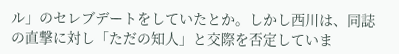ル」のセレブデートをしていたとか。しかし西川は、同誌の直撃に対し「ただの知人」と交際を否定していま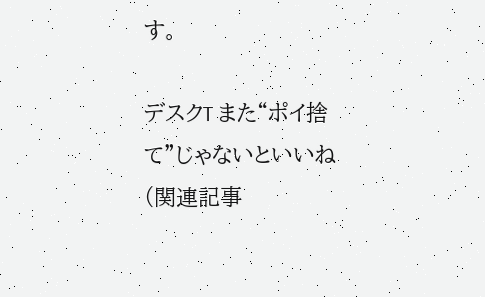す。

デスクT また“ポイ捨て”じゃないといいね(関連記事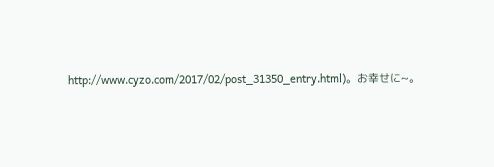http://www.cyzo.com/2017/02/post_31350_entry.html)。お幸せに~。